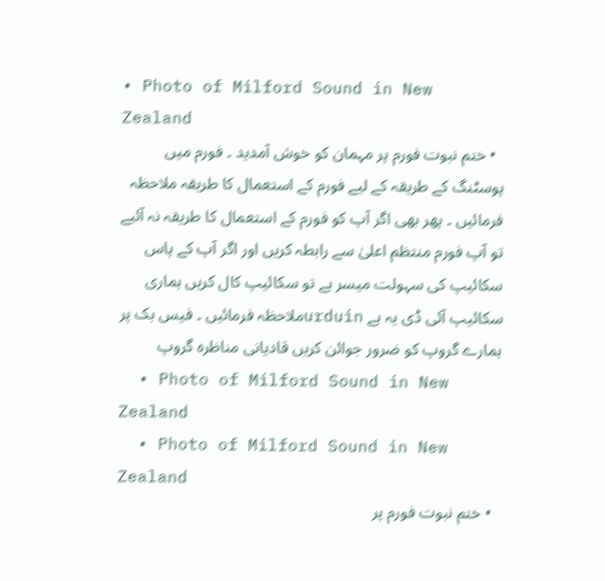• Photo of Milford Sound in New Zealand
  • ختم نبوت فورم پر مہمان کو خوش آمدید ۔ فورم میں پوسٹنگ کے طریقہ کے لیے فورم کے استعمال کا طریقہ ملاحظہ فرمائیں ۔ پھر بھی اگر آپ کو فورم کے استعمال کا طریقہ نہ آئیے تو آپ فورم منتظم اعلیٰ سے رابطہ کریں اور اگر آپ کے پاس سکائیپ کی سہولت میسر ہے تو سکائیپ کال کریں ہماری سکائیپ آئی ڈی یہ ہے urduinملاحظہ فرمائیں ۔ فیس بک پر ہمارے گروپ کو ضرور جوائن کریں قادیانی مناظرہ گروپ
  • Photo of Milford Sound in New Zealand
  • Photo of Milford Sound in New Zealand
  • ختم نبوت فورم پر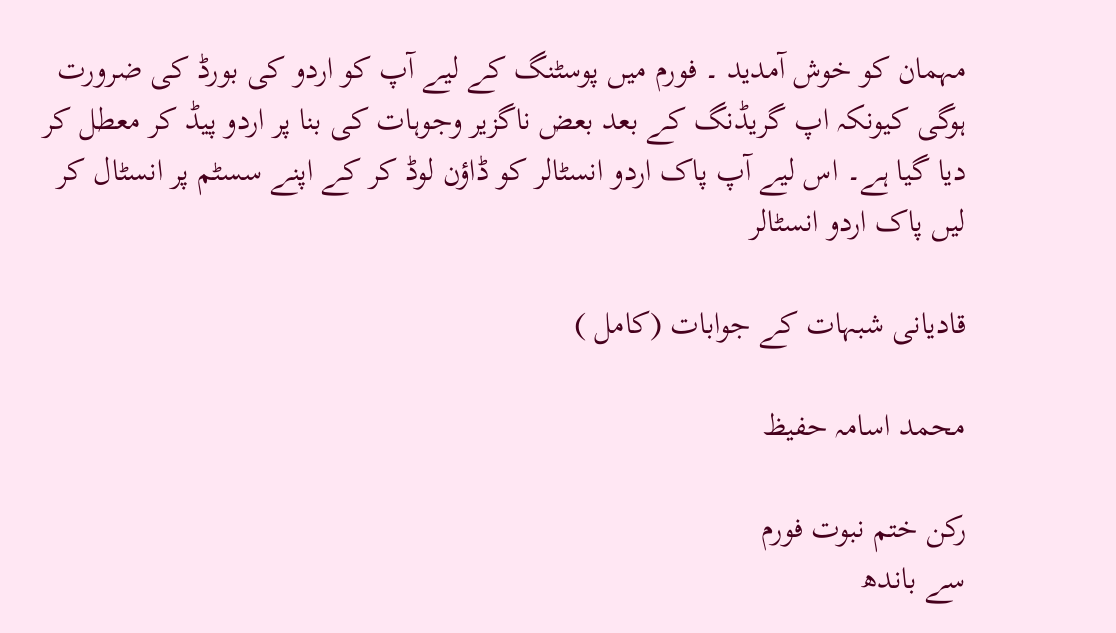مہمان کو خوش آمدید ۔ فورم میں پوسٹنگ کے لیے آپ کو اردو کی بورڈ کی ضرورت ہوگی کیونکہ اپ گریڈنگ کے بعد بعض ناگزیر وجوہات کی بنا پر اردو پیڈ کر معطل کر دیا گیا ہے۔ اس لیے آپ پاک اردو انسٹالر کو ڈاؤن لوڈ کر کے اپنے سسٹم پر انسٹال کر لیں پاک اردو انسٹالر

قادیانی شبہات کے جوابات (کامل )

محمد اسامہ حفیظ

رکن ختم نبوت فورم
سے باندھ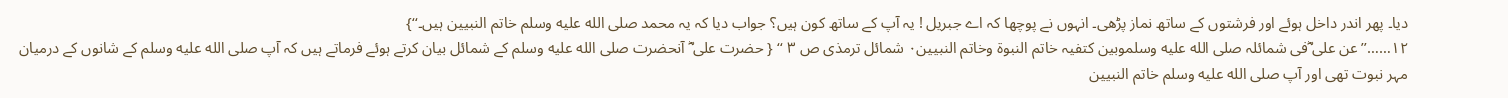دیا۔ پھر اندر داخل ہوئے اور فرشتوں کے ساتھ نماز پڑھی۔ انہوں نے پوچھا کہ اے جبریل ! یہ آپ کے ساتھ کون ہیں؟ جواب دیا کہ یہ محمد صلى الله عليه وسلم خاتم النبیین ہیں۔‘‘}
۱۲……’’ عن علی ؓفی شمائلہ صلى الله عليه وسلموبین کتفیہ خاتم النبوۃ وخاتم النبیین۰ شمائل ترمذی ص ۳ ‘‘ { حضرت علی ؓ آنحضرت صلى الله عليه وسلم کے شمائل بیان کرتے ہوئے فرماتے ہیں کہ آپ صلى الله عليه وسلم کے شانوں کے درمیان مہر نبوت تھی اور آپ صلى الله عليه وسلم خاتم النبیین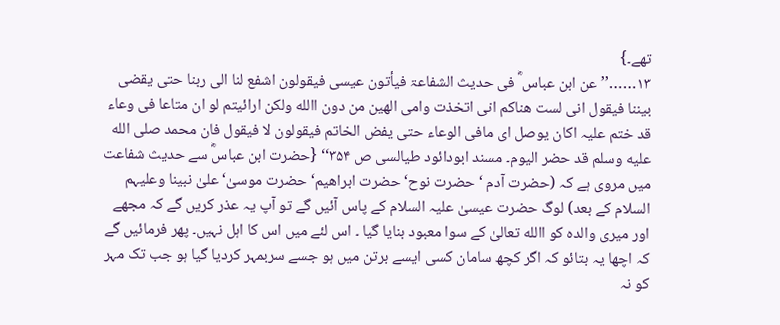تھے۔}
۱۳……’’ عن ابن عباس ؓ فی حدیث الشفاعۃ فیأتون عیسی فیقولون اشفع لنا الی ربنا حتی یقضی بیننا فیقول انی لست ھناکم انی اتخذت وامی الھین من دون االله ولکن ارائیتم لو ان متاعا فی وعاء قد ختم علیہ اکان یوصل ای مافی الوعاء حتی یفض الخاتم فیقولون لا فیقول فان محمد صلى الله عليه وسلم قد حضر الیوم۔ مسند ابودائود طیالسی ص ۳۵۴‘‘ {حضرت ابن عباسؓ سے حدیث شفاعت میں مروی ہے کہ (حضرت آدم ‘ حضرت نوح‘ حضرت ابراھیم‘ حضرت موسیٰ‘ علیٰ نبینا وعلیہم السلام کے بعد) لوگ حضرت عیسیٰ علیہ السلام کے پاس آئیں گے تو آپ یہ عذر کریں گے کہ مجھے اور میری والدہ کو االله تعالیٰ کے سوا معبود بنایا گیا ۔ اس لئے میں اس کا اہل نہیں۔ پھر فرمائیں گے کہ اچھا یہ بتائو کہ اگر کچھ سامان کسی ایسے برتن میں ہو جسے سربمہر کردیا گیا ہو جب تک مہر کو نہ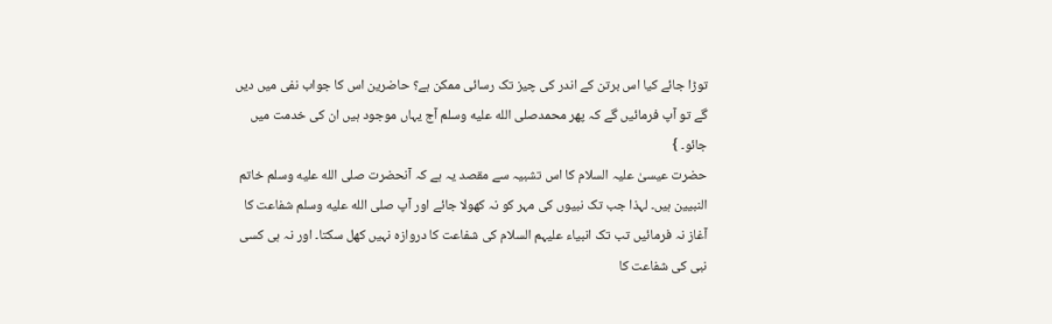توڑا جائے کیا اس برتن کے اندر کی چیز تک رسائی ممکن ہے؟ حاضرین اس کا جواب نفی میں دیں گے تو آپ فرمائیں گے کہ پھر محمدصلى الله عليه وسلم آج یہاں موجود ہیں ان کی خدمت میں جائو۔ }
حضرت عیسیٰ علیہ السلام کا اس تشبیہ سے مقصد یہ ہے کہ آنحضرت صلى الله عليه وسلم خاتم النبیین ہیں۔ لہذا جب تک نبیوں کی مہر کو نہ کھولا جائے اور آپ صلى الله عليه وسلم شفاعت کا آغاز نہ فرمائیں تب تک انبیاء علیہم السلام کی شفاعت کا دروازہ نہیں کھل سکتا۔ اور نہ ہی کسی نبی کی شفاعت کا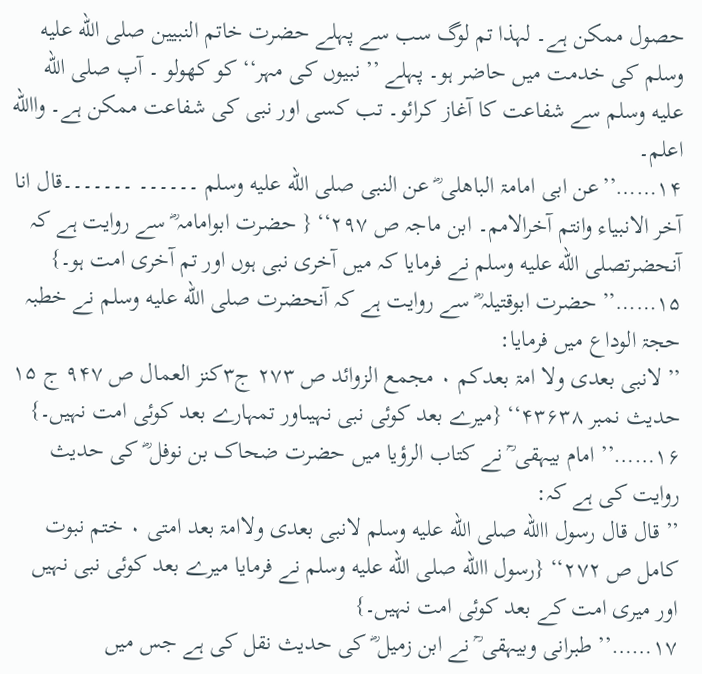حصول ممکن ہے۔ لہذا تم لوگ سب سے پہلے حضرت خاتم النبیین صلى الله عليه وسلم کی خدمت میں حاضر ہو۔ پہلے ’’ نبیوں کی مہر‘‘ کو کھولو ۔ آپ صلى الله عليه وسلم سے شفاعت کا آغاز کرائو۔ تب کسی اور نبی کی شفاعت ممکن ہے۔ واالله اعلم۔
۱۴……’’عن ابی امامۃ الباھلی ؓ عن النبی صلى الله عليه وسلم ۔۔۔۔۔۔ ۔۔۔۔۔۔۔قال انا آخر الانبیاء وانتم آخرالامم۔ ابن ماجہ ص ۲۹۷‘‘ { حضرت ابوامامہ ؓ سے روایت ہے کہ آنحضرتصلى الله عليه وسلم نے فرمایا کہ میں آخری نبی ہوں اور تم آخری امت ہو۔}
۱۵……’’ حضرت ابوقتیلہ ؓ سے روایت ہے کہ آنحضرت صلى الله عليه وسلم نے خطبہ حجۃ الوداع میں فرمایا:
’’ لانبی بعدی ولا امۃ بعدکم ۰ مجمع الزوائد ص ۲۷۳ ج۳کنز العمال ص ۹۴۷ ج ۱۵ حدیث نمبر ۴۳۶۳۸‘‘ {میرے بعد کوئی نبی نہیںاور تمہارے بعد کوئی امت نہیں۔}
۱۶……’’ امام بیہقی ؒ نے کتاب الرؤیا میں حضرت ضحاک بن نوفل ؓ کی حدیث روایت کی ہے کہ:
’’ قال قال رسول االله صلى الله عليه وسلم لانبی بعدی ولاامۃ بعد امتی ۰ ختم نبوت کامل ص ۲۷۲‘‘ {رسول االله صلى الله عليه وسلم نے فرمایا میرے بعد کوئی نبی نہیں اور میری امت کے بعد کوئی امت نہیں۔}
۱۷……’’ طبرانی وبیہقی ؒ نے ابن زمیل ؓ کی حدیث نقل کی ہے جس میں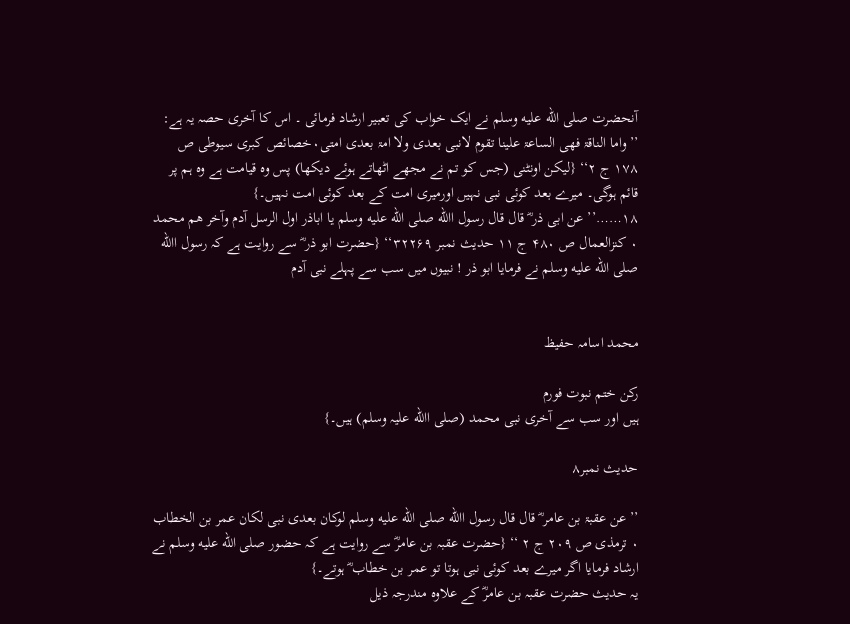آنحضرت صلى الله عليه وسلم نے ایک خواب کی تعبیر ارشاد فرمائی ۔ اس کا آخری حصہ یہ ہے:
’’ واما الناقۃ فھی الساعۃ علینا تقوم لانبی بعدی ولا امۃ بعدی امتی۰خصائص کبری سیوطی ص ۱۷۸ ج ۲‘‘ {لیکن اونٹنی (جس کو تم نے مجھے اٹھاتے ہوئے دیکھا) پس وہ قیامت ہے وہ ہم پر قائم ہوگی۔ میرے بعد کوئی نبی نہیں اورمیری امت کے بعد کوئی امت نہیں۔}
۱۸……’’ عن ابی ذر ؓ قال قال رسول االله صلى الله عليه وسلم یا اباذر اول الرسل آدم وآخر ھم محمد ۰ کنزالعمال ص ۴۸۰ ج ۱۱ حدیث نمبر ۳۲۲۶۹‘‘ {حضرت ابو ذر ؓ سے روایت ہے کہ رسول االله صلى الله عليه وسلم نے فرمایا ابو ذر ! نبیوں میں سب سے پہلے نبی آدم


محمد اسامہ حفیظ

رکن ختم نبوت فورم
ہیں اور سب سے آخری نبی محمد (صلی االله علیہ وسلم) ہیں۔}

حدیث نمبر۸

’’ عن عقبۃ بن عامر ؓ قال قال رسول االله صلى الله عليه وسلم لوکان بعدی نبی لکان عمر بن الخطاب ۰ ترمذی ص ۲۰۹ ج ۲ ‘‘ {حضرت عقبہ بن عامرؓ سے روایت ہے کہ حضور صلى الله عليه وسلم نے ارشاد فرمایا اگر میرے بعد کوئی نبی ہوتا تو عمر بن خطاب ؓ ہوتے۔}
یہ حدیث حضرت عقبہ بن عامرؓ کے علاوہ مندرجہ ذیل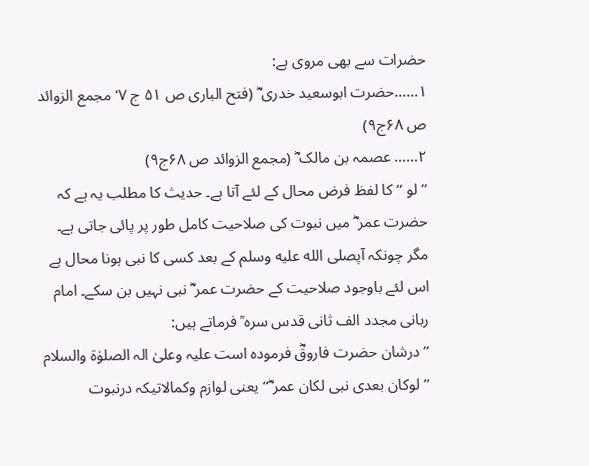حضرات سے بھی مروی ہے:
۱……حضرت ابوسعید خدری ؓ (فتح الباری ص ۵۱ ج ۷‘ مجمع الزوائد ص ۶۸ج۹)
۲…… عصمہ بن مالک ؓ (مجمع الزوائد ص ۶۸ج۹)
’’ لو ‘‘ کا لفظ فرض محال کے لئے آتا ہے۔ حدیث کا مطلب یہ ہے کہ حضرت عمر ؓ میں نبوت کی صلاحیت کامل طور پر پائی جاتی ہے۔ مگر چونکہ آپصلى الله عليه وسلم کے بعد کسی کا نبی ہونا محال ہے اس لئے باوجود صلاحیت کے حضرت عمر ؓ نبی نہیں بن سکے۔ امام ربانی مجدد الف ثانی قدس سرہ ؒ فرماتے ہیں:
’’ درشان حضرت فاروقؓ فرمودہ است علیہ وعلیٰ الہ الصلوٰۃ والسلام ’’ لوکان بعدی نبی لکان عمر ؓ‘‘ یعنی لوازم وکمالاتیکہ درنبوت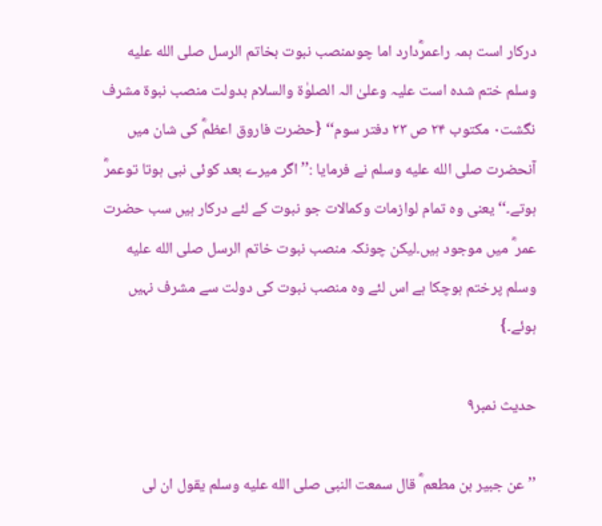درکار است ہمہ راعمرؓدارد اما چوںمنصب نبوت بخاتم الرسل صلى الله عليه وسلم ختم شدہ است علیہ وعلیٰ الہ الصلوٰۃ والسلام بدولت منصب نبوۃ مشرف نگشت۰ مکتوب ۲۴ ص ۲۳ دفتر سوم‘‘ {حضرت فاروق اعظمؓ کی شان میں آنحضرت صلى الله عليه وسلم نے فرمایا :’’ اگر میرے بعد کوئی نبی ہوتا توعمرؓ ہوتے۔‘‘ یعنی وہ تمام لوازمات وکمالات جو نبوت کے لئے درکار ہیں سب حضرت عمر ؓ میں موجود ہیں۔لیکن چونکہ منصب نبوت خاتم الرسل صلى الله عليه وسلم پرختم ہوچکا ہے اس لئے وہ منصب نبوت کی دولت سے مشرف نہیں ہوئے۔}

حدیث نمبر۹

’’عن جبیر بن مطعم ؓ قال سمعت النبی صلى الله عليه وسلم یقول ان لی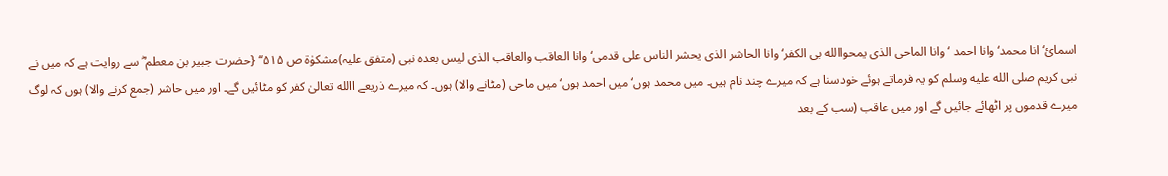اسمائ‘ انا محمد‘ وانا احمد ‘ وانا الماحی الذی یمحواالله بی الکفر‘ وانا الحاشر الذی یحشر الناس علی قدمی‘ وانا العاقب والعاقب الذی لیس بعدہ نبی (متفق علیہ)مشکوٰۃ ص ۵۱۵‘‘ {حضرت جبیر بن معطم ؓ سے روایت ہے کہ میں نے نبی کریم صلى الله عليه وسلم کو یہ فرماتے ہوئے خودسنا ہے کہ میرے چند نام ہیں۔ میں محمد ہوں‘ میں احمد ہوں‘ میں ماحی (مٹانے والا) ہوں۔ کہ میرے ذریعے االله تعالیٰ کفر کو مٹائیں گے۔ اور میں حاشر (جمع کرنے والا) ہوں کہ لوگ میرے قدموں پر اٹھائے جائیں گے اور میں عاقب (سب کے بعد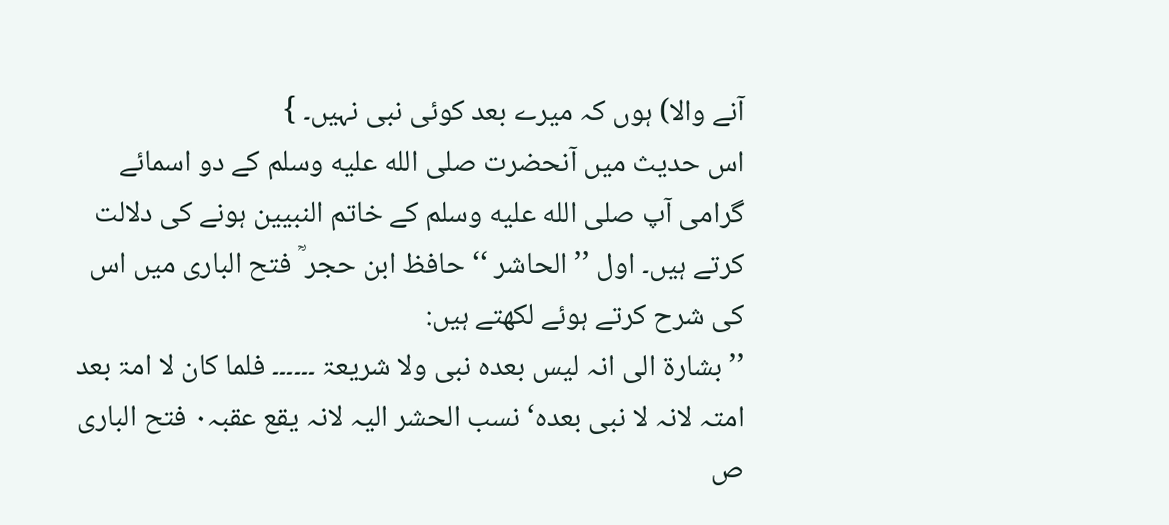آنے والا) ہوں کہ میرے بعد کوئی نبی نہیں۔ }
اس حدیث میں آنحضرت صلى الله عليه وسلم کے دو اسمائے گرامی آپ صلى الله عليه وسلم کے خاتم النبیین ہونے کی دلالت کرتے ہیں۔ اول ’’ الحاشر ‘‘ حافظ ابن حجر ؒ فتح الباری میں اس کی شرح کرتے ہوئے لکھتے ہیں:
’’ بشارۃ الی انہ لیس بعدہ نبی ولا شریعۃ ۔۔۔۔۔۔ فلما کان لا امۃ بعد امتہ لانہ لا نبی بعدہ‘ نسب الحشر الیہ لانہ یقع عقبہ۰ فتح الباری ص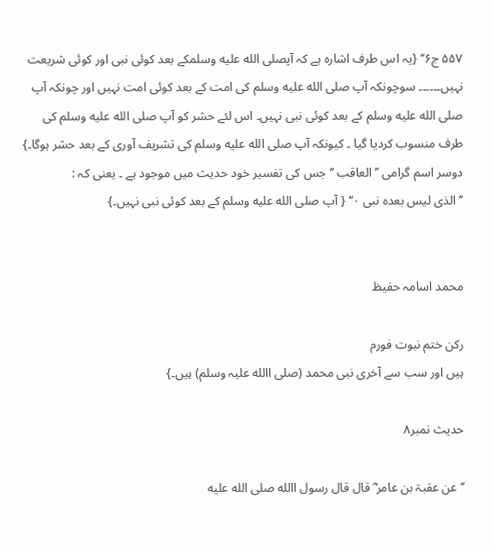۵۵۷ ج۶‘‘ {یہ اس طرف اشارہ ہے کہ آپصلى الله عليه وسلمکے بعد کوئی نبی اور کوئی شریعت نہیں۔۔۔۔۔۔ سوچونکہ آپ صلى الله عليه وسلم کی امت کے بعد کوئی امت نہیں اور چونکہ آپ صلى الله عليه وسلم کے بعد کوئی نبی نہیں۔ اس لئے حشر کو آپ صلى الله عليه وسلم کی طرف منسوب کردیا گیا ۔ کیونکہ آپ صلى الله عليه وسلم کی تشریف آوری کے بعد حشر ہوگا۔}
دوسر اسم گرامی ’’ العاقب ‘‘ جس کی تفسیر خود حدیث میں موجود ہے ۔ یعنی کہ :
’’ الذی لیس بعدہ نبی ۰‘‘ { آپ صلى الله عليه وسلم کے بعد کوئی نبی نہیں۔}


محمد اسامہ حفیظ

رکن ختم نبوت فورم
ہیں اور سب سے آخری نبی محمد (صلی االله علیہ وسلم) ہیں۔}

حدیث نمبر۸

’’ عن عقبۃ بن عامر ؓ قال قال رسول االله صلى الله عليه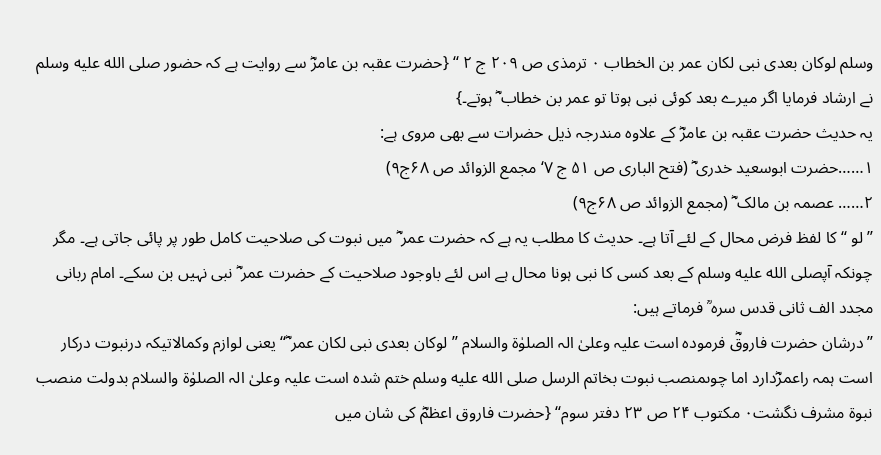وسلم لوکان بعدی نبی لکان عمر بن الخطاب ۰ ترمذی ص ۲۰۹ ج ۲ ‘‘ {حضرت عقبہ بن عامرؓ سے روایت ہے کہ حضور صلى الله عليه وسلم نے ارشاد فرمایا اگر میرے بعد کوئی نبی ہوتا تو عمر بن خطاب ؓ ہوتے۔}
یہ حدیث حضرت عقبہ بن عامرؓ کے علاوہ مندرجہ ذیل حضرات سے بھی مروی ہے:
۱……حضرت ابوسعید خدری ؓ (فتح الباری ص ۵۱ ج ۷‘ مجمع الزوائد ص ۶۸ج۹)
۲…… عصمہ بن مالک ؓ (مجمع الزوائد ص ۶۸ج۹)
’’ لو ‘‘ کا لفظ فرض محال کے لئے آتا ہے۔ حدیث کا مطلب یہ ہے کہ حضرت عمر ؓ میں نبوت کی صلاحیت کامل طور پر پائی جاتی ہے۔ مگر چونکہ آپصلى الله عليه وسلم کے بعد کسی کا نبی ہونا محال ہے اس لئے باوجود صلاحیت کے حضرت عمر ؓ نبی نہیں بن سکے۔ امام ربانی مجدد الف ثانی قدس سرہ ؒ فرماتے ہیں:
’’ درشان حضرت فاروقؓ فرمودہ است علیہ وعلیٰ الہ الصلوٰۃ والسلام ’’ لوکان بعدی نبی لکان عمر ؓ‘‘ یعنی لوازم وکمالاتیکہ درنبوت درکار است ہمہ راعمرؓدارد اما چوںمنصب نبوت بخاتم الرسل صلى الله عليه وسلم ختم شدہ است علیہ وعلیٰ الہ الصلوٰۃ والسلام بدولت منصب نبوۃ مشرف نگشت۰ مکتوب ۲۴ ص ۲۳ دفتر سوم‘‘ {حضرت فاروق اعظمؓ کی شان میں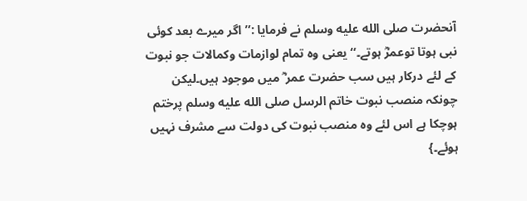آنحضرت صلى الله عليه وسلم نے فرمایا :’’ اگر میرے بعد کوئی نبی ہوتا توعمرؓ ہوتے۔‘‘ یعنی وہ تمام لوازمات وکمالات جو نبوت کے لئے درکار ہیں سب حضرت عمر ؓ میں موجود ہیں۔لیکن چونکہ منصب نبوت خاتم الرسل صلى الله عليه وسلم پرختم ہوچکا ہے اس لئے وہ منصب نبوت کی دولت سے مشرف نہیں ہوئے۔}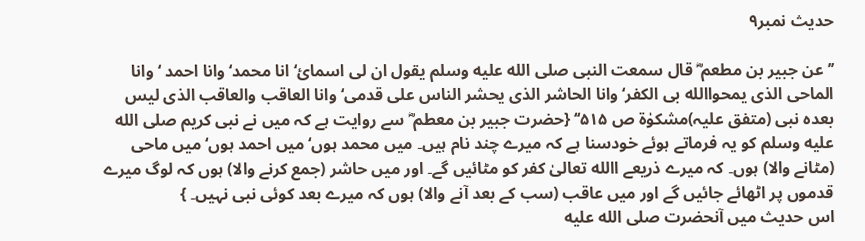حدیث نمبر۹

’’عن جبیر بن مطعم ؓ قال سمعت النبی صلى الله عليه وسلم یقول ان لی اسمائ‘ انا محمد‘ وانا احمد ‘ وانا الماحی الذی یمحواالله بی الکفر‘ وانا الحاشر الذی یحشر الناس علی قدمی‘ وانا العاقب والعاقب الذی لیس بعدہ نبی (متفق علیہ)مشکوٰۃ ص ۵۱۵‘‘ {حضرت جبیر بن معطم ؓ سے روایت ہے کہ میں نے نبی کریم صلى الله عليه وسلم کو یہ فرماتے ہوئے خودسنا ہے کہ میرے چند نام ہیں۔ میں محمد ہوں‘ میں احمد ہوں‘ میں ماحی (مٹانے والا) ہوں۔ کہ میرے ذریعے االله تعالیٰ کفر کو مٹائیں گے۔ اور میں حاشر (جمع کرنے والا) ہوں کہ لوگ میرے قدموں پر اٹھائے جائیں گے اور میں عاقب (سب کے بعد آنے والا) ہوں کہ میرے بعد کوئی نبی نہیں۔ }
اس حدیث میں آنحضرت صلى الله عليه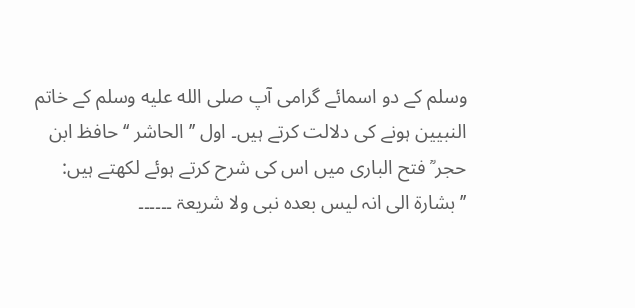وسلم کے دو اسمائے گرامی آپ صلى الله عليه وسلم کے خاتم النبیین ہونے کی دلالت کرتے ہیں۔ اول ’’ الحاشر ‘‘ حافظ ابن حجر ؒ فتح الباری میں اس کی شرح کرتے ہوئے لکھتے ہیں:
’’ بشارۃ الی انہ لیس بعدہ نبی ولا شریعۃ ۔۔۔۔۔۔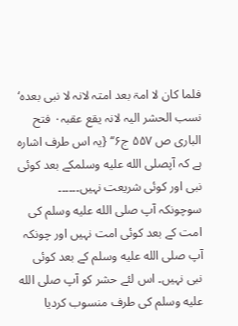فلما کان لا امۃ بعد امتہ لانہ لا نبی بعدہ‘ نسب الحشر الیہ لانہ یقع عقبہ۰ فتح الباری ص ۵۵۷ ج۶‘‘ {یہ اس طرف اشارہ ہے کہ آپصلى الله عليه وسلمکے بعد کوئی نبی اور کوئی شریعت نہیں۔۔۔۔۔۔ سوچونکہ آپ صلى الله عليه وسلم کی امت کے بعد کوئی امت نہیں اور چونکہ آپ صلى الله عليه وسلم کے بعد کوئی نبی نہیں۔ اس لئے حشر کو آپ صلى الله عليه وسلم کی طرف منسوب کردیا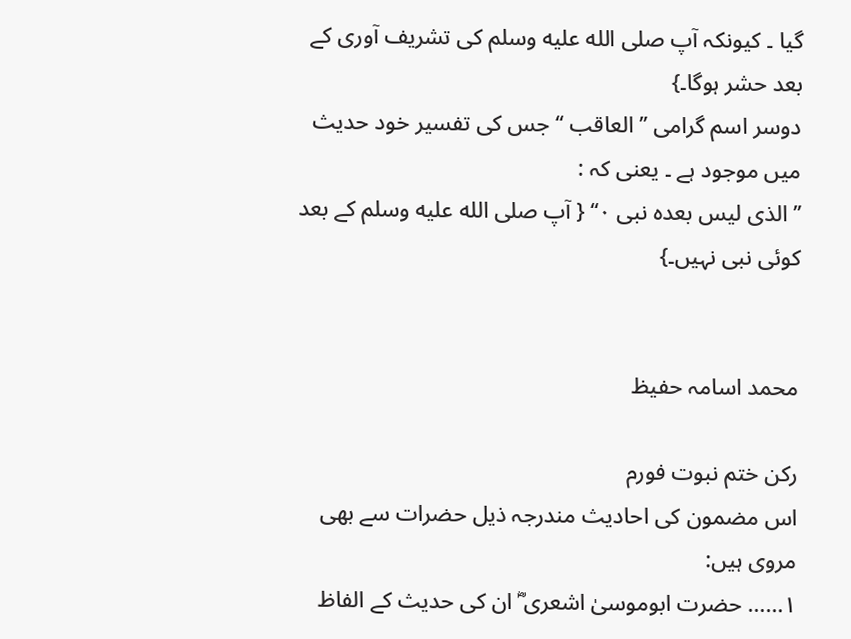گیا ۔ کیونکہ آپ صلى الله عليه وسلم کی تشریف آوری کے بعد حشر ہوگا۔}
دوسر اسم گرامی ’’ العاقب ‘‘ جس کی تفسیر خود حدیث میں موجود ہے ۔ یعنی کہ :
’’ الذی لیس بعدہ نبی ۰‘‘ { آپ صلى الله عليه وسلم کے بعد کوئی نبی نہیں۔}


محمد اسامہ حفیظ

رکن ختم نبوت فورم
اس مضمون کی احادیث مندرجہ ذیل حضرات سے بھی مروی ہیں:
۱…… حضرت ابوموسیٰ اشعری ؓ ان کی حدیث کے الفاظ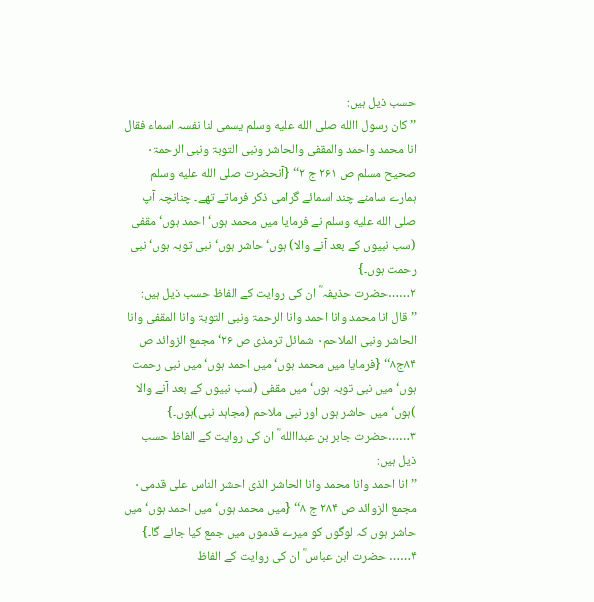حسب ذیل ہیں:
’’ کان رسول االله صلى الله عليه وسلم یسمی لنا نفسہ اسماء فقال انا محمد واحمد والمقفی والحاشر ونبی التوبۃ ونبی الرحمۃ۰ صحیح مسلم ص ۲۶۱ ج ۲‘‘ {آنحضرت صلى الله عليه وسلم ہمارے سامنے چند اسمائے گرامی ذکر فرماتے تھے۔ چنانچہ آپ صلى الله عليه وسلم نے فرمایا میں محمد ہوں‘ احمد ہوں‘ مقفی (سب نبیوں کے بعد آنے والا) ہوں‘ حاشر ہوں‘ نبی توبہ ہوں‘ نبی رحمت ہوں۔}
۲……حضرت حذیفہ ؓ ان کی روایت کے الفاظ حسب ذیل ہیں:
’’ قال انا محمد وانا احمد وانا الرحمۃ ونبی التوبۃ وانا المقفی وانا الحاشر ونبی الملاحم۰ شمائل ترمذی ص ۲۶‘ مجمع الزوائد ص ۸۴ج۸‘‘ {فرمایا میں محمد ہوں‘ میں احمد ہوں‘ میں نبی رحمت ہوں‘ میں نبی توبہ ہوں‘ میں مقفی (سب نبیوں کے بعد آنے والا )ہوں‘ میں حاشر ہوں اور نبی ملاحم (مجاہد نبی)ہوں۔}
۳……حضرت جابر بن عبداالله ؓ ان کی روایت کے الفاظ حسب ذیل ہیں:
’’ انا احمد وانا محمد وانا الحاشر الذی احشر الناس علی قدمی۰ مجمع الزوائد ص ۲۸۴ ج ۸‘‘ {میں محمد ہوں‘ میں احمد ہوں‘ میں حاشر ہوں کہ لوگوں کو میرے قدموں میں جمع کیا جائے گا۔}
۴…… حضرت ابن عباس ؓ ان کی روایت کے الفاظ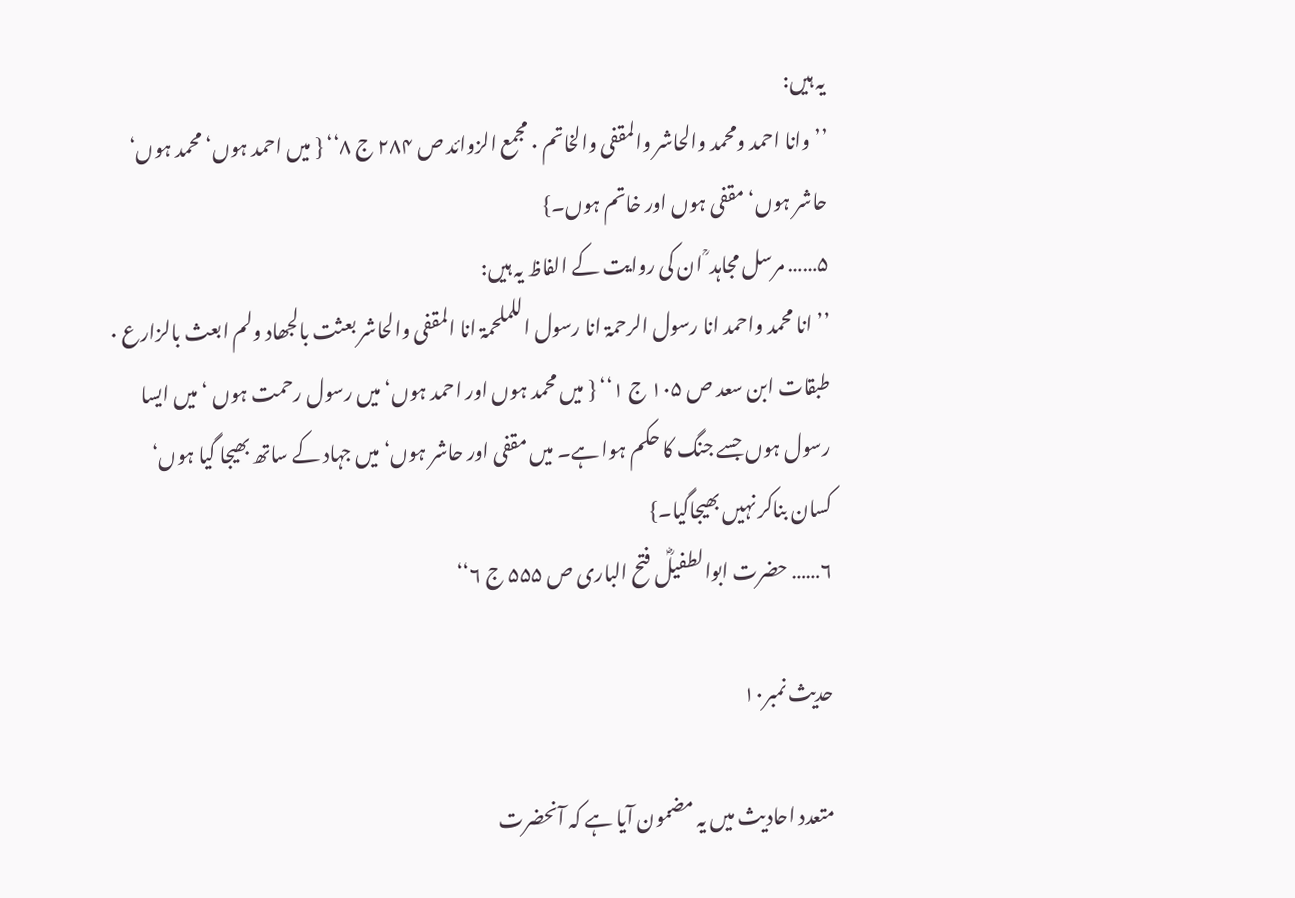یہ ہیں:
’’ وانا احمد ومحمد والحاشر والمقفی والخاتم ۰ مجمع الزوائد ص ۲۸۴ ج ۸‘‘ { میں احمد ہوں‘ محمد ہوں‘ حاشر ہوں‘ مقفی ہوں اور خاتم ہوں۔}
۵…… مرسل مجاہد ؒ ان کی روایت کے الفاظ یہ ہیں:
’’ انا محمد واحمد انا رسول الرحمۃ انا رسول اللملحمۃ انا المقفی والحاشر بعثت بالجھاد ولم ابعث بالزارع ۰ طبقات ابن سعد ص ۱۰۵ ج ۱‘‘ { میں محمد ہوں اور احمد ہوں‘ میں رسول رحمت ہوں ‘ میں ایسا رسول ہوں جسے جنگ کا حکم ہوا ہے۔ میں مقفی اور حاشر ہوں‘ میں جہاد کے ساتھ بھیجا گیا ہوں‘ کسان بناکر نہیں بھیجاگیا۔}
۶…… حضرت ابوالطفیلؓ فتح الباری ص ۵۵۵ ج ۶‘‘

حدیث نمبر۱۰

متعدد احادیث میں یہ مضمون آیا ہے کہ آنحضرت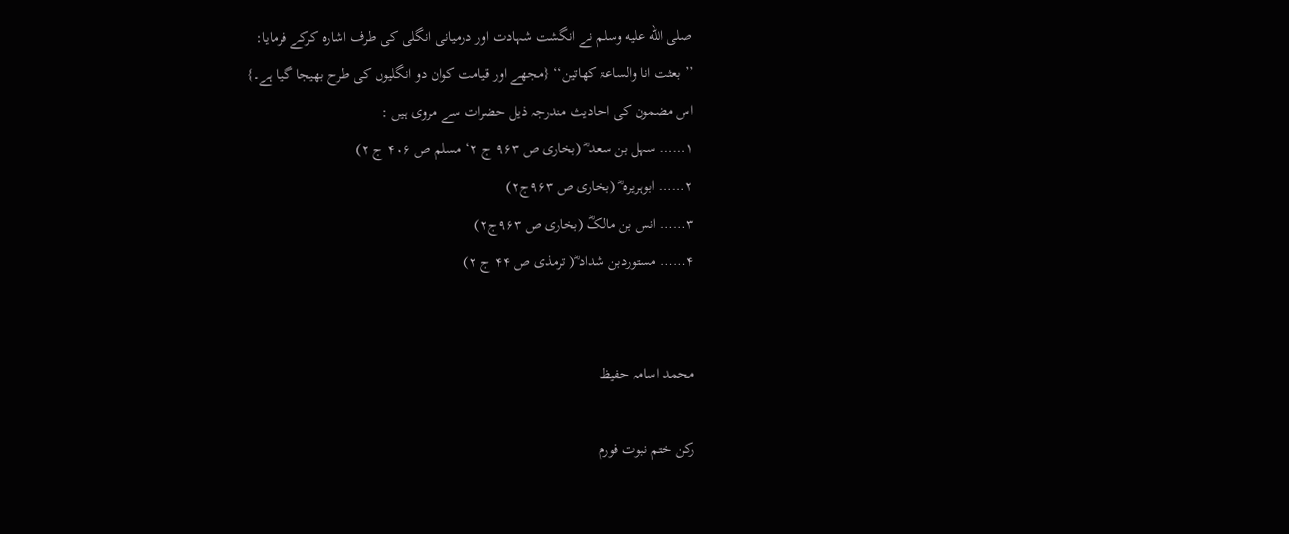صلى الله عليه وسلم نے انگشت شہادت اور درمیانی انگلی کی طرف اشارہ کرکے فرمایا:
’’ بعثت انا والساعۃ کھاتین‘‘ {مجھے اور قیامت کوان دو انگلیوں کی طرح بھیجا گیا ہے۔}
اس مضمون کی احادیث مندرجہ ذیل حضرات سے مروی ہیں :
۱…… سہل بن سعد ؓ (بخاری ص ۹۶۳ ج ۲‘ مسلم ص ۴۰۶ ج ۲)
۲…… ابوہریرہ ؓ (بخاری ص ۹۶۳ج۲)
۳…… انس بن مالکؓ (بخاری ص ۹۶۳ج۲)
۴…… مستوردبن شداد ؓ( ترمذی ص ۴۴ ج ۲)


محمد اسامہ حفیظ

رکن ختم نبوت فورم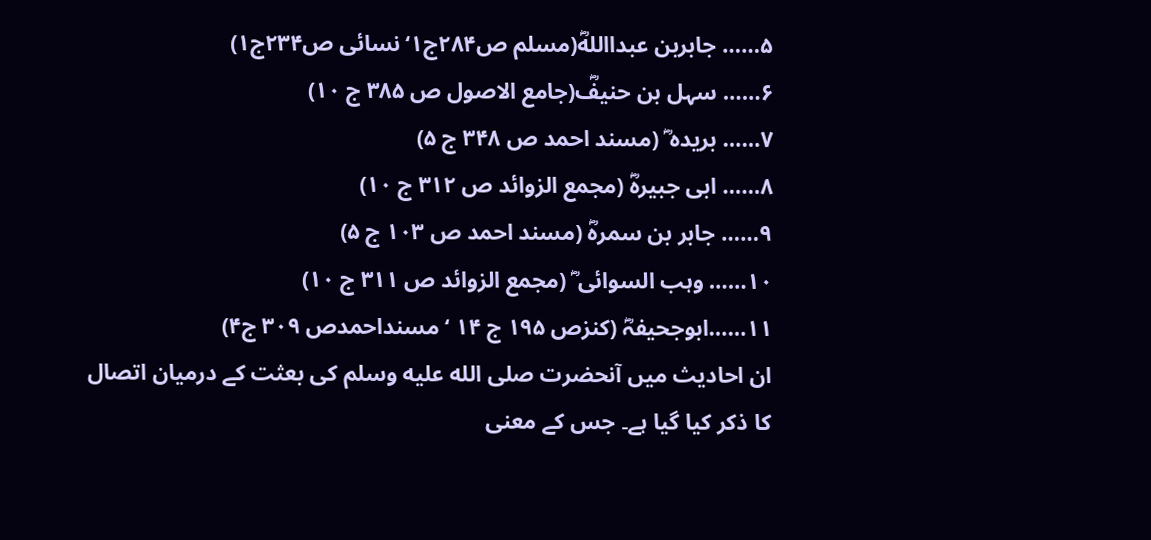۵…… جابربن عبدااللهؓ(مسلم ص۲۸۴ج۱‘نسائی ص۲۳۴ج۱)
۶…… سہل بن حنیفؓ(جامع الاصول ص ۳۸۵ ج ۱۰)
۷…… بریدہ ؓ (مسند احمد ص ۳۴۸ ج ۵)
۸…… ابی جبیرہؓ (مجمع الزوائد ص ۳۱۲ ج ۱۰)
۹…… جابر بن سمرہؓ (مسند احمد ص ۱۰۳ ج ۵)
۱۰…… وہب السوائی ؓ (مجمع الزوائد ص ۳۱۱ ج ۱۰)
۱۱……ابوجحیفہؓ (کنزص ۱۹۵ ج ۱۴ ‘ مسنداحمدص ۳۰۹ ج۴)
ان احادیث میں آنحضرت صلى الله عليه وسلم کی بعثت کے درمیان اتصال کا ذکر کیا گیا ہے۔ جس کے معنی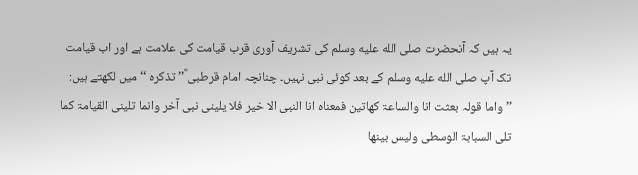یہ ہیں کہ آنحضرت صلى الله عليه وسلم کی تشریف آوری قرب قیامت کی علامت ہے اور اب قیامت تک آپ صلى الله عليه وسلم کے بعد کوئی نبی نہیں۔ چنانچہ امام قرطبی ؒ’’ تذکرہ ‘‘ میں لکھتے ہیں:
’’ واما قولہ بعثت انا والساعۃ کھاتین فمعناہ انا النبی الا خیر فلا یلینی نبی آخر وانما تلینی القیامۃ کما تلی السبابۃ الوسطی ولیس بینھا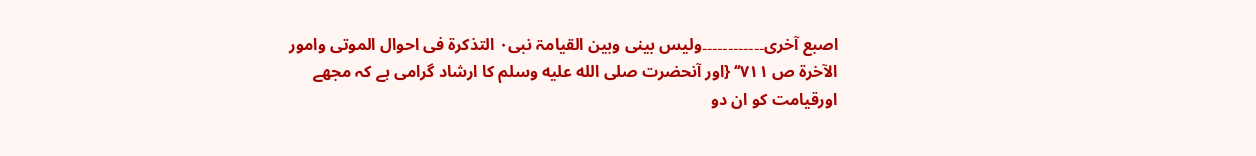اصبع آخری۔۔۔۔۔۔۔۔۔۔۔۔ولیس بینی وبین القیامۃ نبی۰ التذکرۃ فی احوال الموتی وامور الآخرۃ ص ۷۱۱‘‘ {اور آنحضرت صلى الله عليه وسلم کا ارشاد گرامی ہے کہ مجھے اورقیامت کو ان دو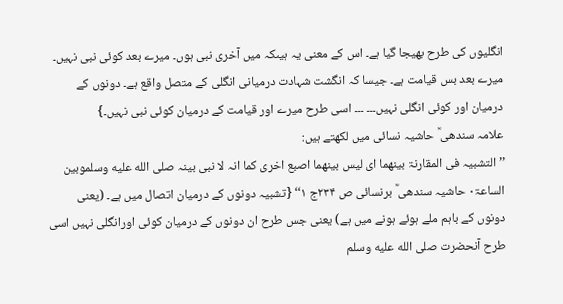انگلیوں کی طرح بھیجا گیا ہے۔ اس کے معنی یہ ہیںکہ میں آخری نبی ہوں۔ میرے بعد کوئی نبی نہیں۔ میرے بعد بس قیامت ہے۔ جیسا کہ انگشت شہادت درمیانی انگلی کے متصل واقع ہے۔ دونوں کے درمیان اور کوئی انگلی نہیں۔۔۔ ۔۔۔ اسی طرح میرے اور قیامت کے درمیان کوئی نبی نہیں۔}
علامہ سندھی ؒ حاشیہ نسائی میں لکھتے ہیں:
’’ التشبیہ فی المقارنۃ بینھما ای لیس بینھما اصبع اخری کما انہ لا نبی بینہ صلى الله عليه وسلموبین الساعۃ۰ حاشیہ سندھی ؒ برنسائی ص ۲۳۴ج ۱‘‘ {تشبیہ دونوں کے درمیان اتصال میں ہے۔ (یعنی دونوں کے باہم ملے ہوئے ہونے میں ہے) یعنی جس طرح ان دونوں کے درمیان کوئی اورانگلی نہیں اسی طرح آنحضرت صلى الله عليه وسلم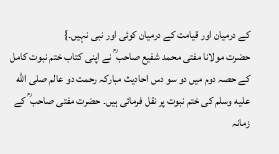کے درمیان اور قیامت کے درمیان کوئی اور نبی نہیں۔}
حضرت مولانا مفتی محمد شفیع صاحب ؒ نے اپنی کتاب ختم نبوت کامل کے حصہ دوم میں دو سو دس احادیث مبارکہ رحمت دو عالم صلى الله عليه وسلم کی ختم نبوت پر نقل فرمائی ہیں۔ حضرت مفتی صاحب ؒ کے زمانہ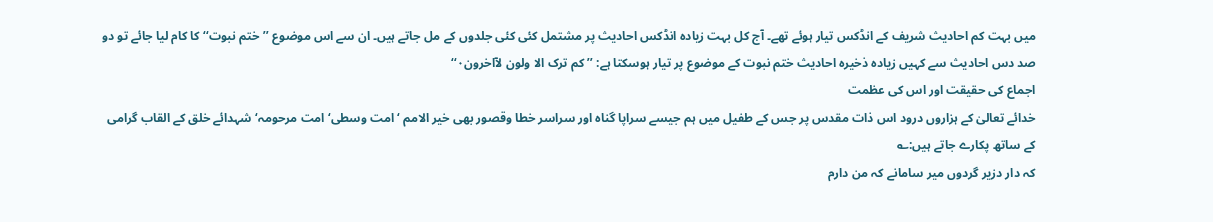میں بہت کم احادیث شریف کے انڈکس تیار ہوئے تھے۔ آج کل بہت زیادہ انڈکس احادیث پر مشتمل کئی کئی جلدوں کے مل جاتے ہیں۔ ان سے اس موضوع ’’ختم نبوت‘‘ کا کام لیا جائے تو دو صد دس احادیث سے کہیں زیادہ ذخیرہ احادیث ختم نبوت کے موضوع پر تیار ہوسکتا ہے: ’’ کم ترک الا ولون لآاخرون۰‘‘
اجماع کی حقیقت اور اس کی عظمت
خدائے تعالیٰ کے ہزاروں درود اس ذات مقدس پر جس کے طفیل میں ہم جیسے سراپا گناہ اور سراسر خطا وقصور بھی خیر الامم ‘ امت وسطی‘ امت مرحومہ‘ شہدائے خلق کے القاب گرامی کے ساتھ پکارے جاتے ہیں:؎
کہ دار دزیر گردوں میر سامانے کہ من دارم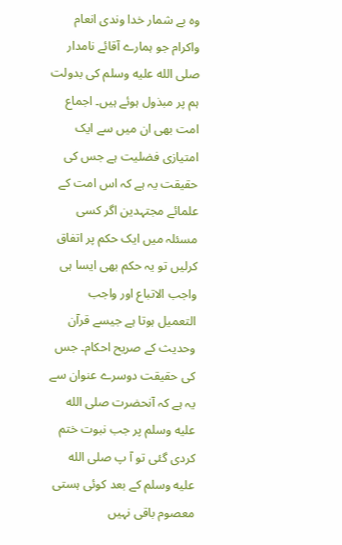وہ بے شمار خدا وندی انعام واکرام جو ہمارے آقائے نامدار صلى الله عليه وسلم کی بدولت ہم پر مبذول ہوئے ہیں۔ اجماع امت بھی ان میں سے ایک امتیازی فضلیت ہے جس کی حقیقت یہ ہے کہ اس امت کے علمائے مجتہدین اگر کسی مسئلہ میں ایک حکم پر اتفاق کرلیں تو یہ حکم بھی ایسا ہی واجب الاتباع اور واجب التعمیل ہوتا ہے جیسے قرآن وحدیث کے صریح احکام۔ جس کی حقیقت دوسرے عنوان سے یہ ہے کہ آنحضرت صلى الله عليه وسلم پر جب نبوت ختم کردی گئی تو آ پ صلى الله عليه وسلم کے بعد کوئی ہستی معصوم باقی نہیں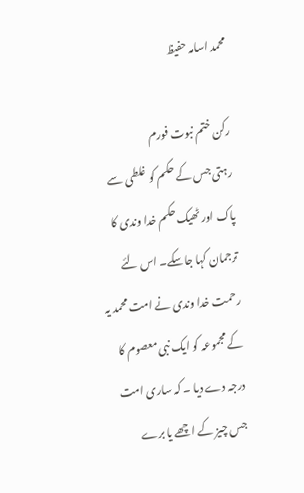محمد اسامہ حفیظ

رکن ختم نبوت فورم
رہتی جس کے حکم کو غلطی سے پاک اور ٹھیک حکم خدا وندی کا ترجمان کہا جاسکے۔ اس لئے رحمت خدا وندی نے امت محمد یہ کے مجموعہ کو ایک نبی معصوم کا درجہ دے دیا ۔ کہ ساری امت جس چیز کے اچھے یا برے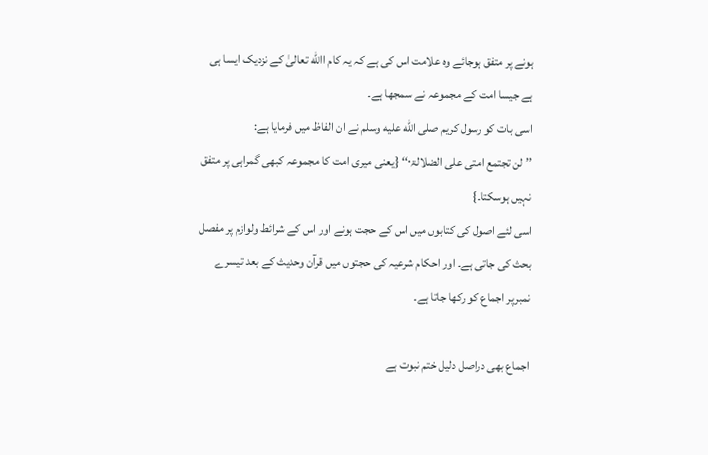ہونے پر متفق ہوجائے وہ علامت اس کی ہے کہ یہ کام االله تعالیٰ کے نزدیک ایسا ہی ہے جیسا امت کے مجموعہ نے سمجھا ہے۔
اسی بات کو رسول کریم صلى الله عليه وسلم نے ان الفاظ میں فرمایا ہے:
’’ لن تجتمع امتی علی الضلالۃ۰‘‘ {یعنی میری امت کا مجموعہ کبھی گمراہی پر متفق نہیں ہوسکتا۔}
اسی لئے اصول کی کتابوں میں اس کے حجت ہونے اور اس کے شرائط ولوازم پر مفصل بحث کی جاتی ہے۔ اور احکام شرعیہ کی حجتوں میں قرآن وحدیث کے بعد تیسرے نمبرپر اجماع کو رکھا جاتا ہے۔

اجماع بھی دراصل دلیل ختم نبوت ہے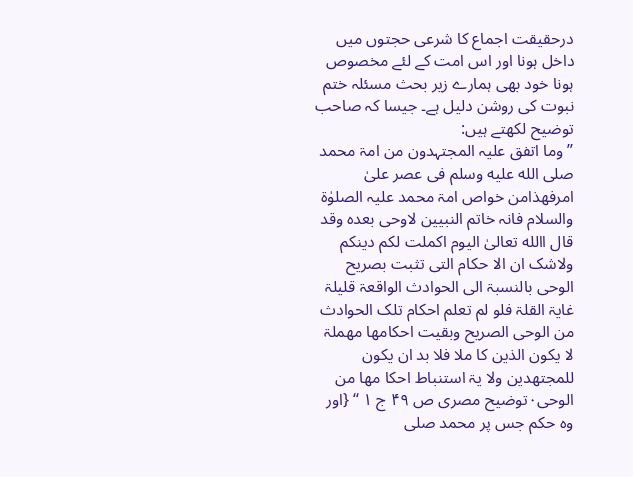درحقیقت اجماع کا شرعی حجتوں میں داخل ہونا اور اس امت کے لئے مخصوص ہونا خود بھی ہمارے زیر بحث مسئلہ ختم نبوت کی روشن دلیل ہے۔ جیسا کہ صاحب توضیح لکھتے ہیں:
’’وما اتفق علیہ المجتہدون من امۃ محمد صلى الله عليه وسلم فی عصر علیٰ امرفھذامن خواص امۃ محمد علیہ الصلوٰۃ والسلام فانہ خاتم النبیین لاوحی بعدہ وقد قال االله تعالیٰ الیوم اکملت لکم دینکم ولاشک ان الا حکام التی تثبت بصریح الوحی بالنسبۃ الی الحوادث الواقعۃ قلیلۃ غایۃ القلۃ فلو لم تعلم احکام تلک الحوادث من الوحی الصریح وبقیت احکامھا مھملۃ لا یکون الذین کا ملا فلا بد ان یکون للمجتھدین ولا یۃ استنباط احکا مھا من الوحی۰توضیح مصری ص ۴۹ ج ۱ ‘‘ {اور وہ حکم جس پر محمد صلى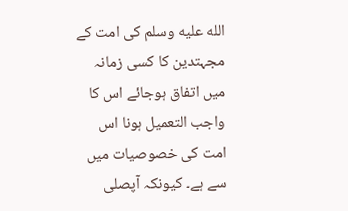الله عليه وسلم کی امت کے مجہتدین کا کسی زمانہ میں اتفاق ہوجائے اس کا واجب التعمیل ہونا اس امت کی خصوصیات میں سے ہے۔ کیونکہ آپصلى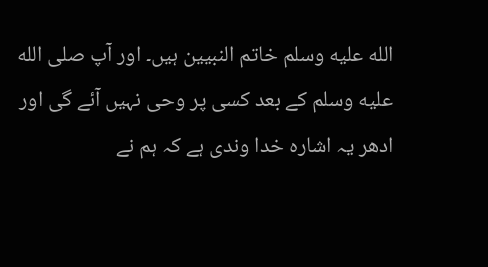الله عليه وسلم خاتم النبیین ہیں۔ اور آپ صلى الله عليه وسلم کے بعد کسی پر وحی نہیں آئے گی اور ادھر یہ اشارہ خدا وندی ہے کہ ہم نے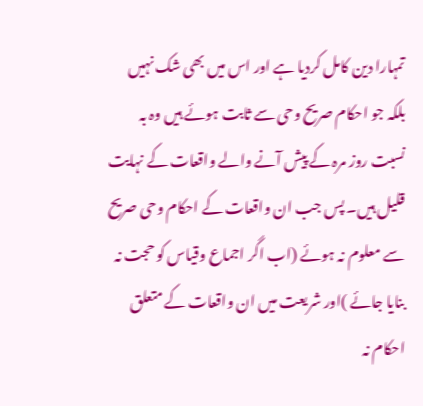تمہارا دین کامل کردیا ہے اور اس میں بھی شک نہیں بلکہ جو احکام صریح وحی سے ثابت ہوئے ہیں وہ بہ نسبت روز مرہ کے پیش آنے والے واقعات کے نہایت قلیل ہیں۔ پس جب ان واقعات کے احکام وحی صریح سے معلوم نہ ہوئے (اب اگر اجماع وقیاس کو حجت نہ بنایا جائے )اور شریعت میں ان واقعات کے متعلق احکام نہ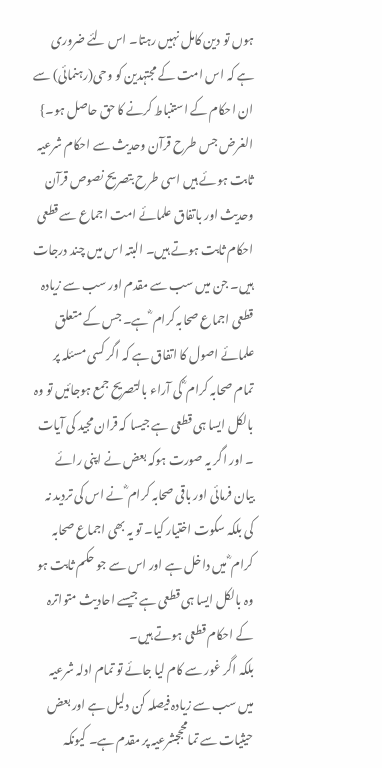ہوں تو دین کامل نہیں رہتا۔ اس لئے ضروری ہے کہ اس امت کے مجتہدین کو وحی(رہنمائی) سے ان احکام کے استنباط کرنے کا حق حاصل ہو۔}
الغرض جس طرح قرآن وحدیث سے احکام شرعیہ ثابت ہوئے ہیں اسی طرح بتصریح نصوص قرآن وحدیث اور باتفاق علمائے امت اجماع سے قطعی احکام ثابت ہوتے ہیں۔ البتہ اس میں چند درجات ہیں۔ جن میں سب سے مقدم اور سب سے زیادہ قطعی اجماع صحابہ کرام ؓ ہے۔ جس کے متعلق علمائے اصول کا اتفاق ہے کہ اگر کسی مسئلہ پر تمام صحابہ کرام ؓ کی آراء بالتصریح جمع ہوجائیں تو وہ بالکل ایسا ہی قطعی ہے جیسا کہ قران مجید کی آیات ۔ اور اگر یہ صورت ہوکہ بعض نے اپنی رائے بیان فرمائی اور باقی صحابہ کرام ؓ نے اس کی تردید نہ کی بلکہ سکوت اختیار کیا۔ تو یہ بھی اجماع صحابہ کرام ؓ میں داخل ہے اور اس سے جو حکم ثابت ہو وہ بالکل ایسا ہی قطعی ہے جیسے احادیث متواترہ کے احکام قطعی ہوتے ہیں۔
بلکہ اگر غور سے کام لیا جائے تو تمام ادلہ شرعیہ میں سب سے زیادہ فیصلہ کن دلیل ہے اور بعض حیثیات سے تمامحججشرعیہ پر مقدم ہے۔ کیونکہ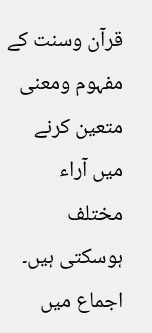قرآن وسنت کے مفہوم ومعنی متعین کرنے میں آراء مختلف ہوسکتی ہیں۔ اجماع میں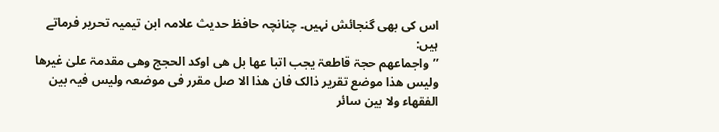اس کی بھی گنجائش نہیں۔ چنانچہ حافظ حدیث علامہ ابن تیمیہ تحریر فرماتے ہیں:
’’واجماعھم حجۃ قاطعۃ یجب اتبا عھا بل ھی اوکد الحجج وھی مقدمۃ علیٰ غیرھا ولیس ھذا موضع تقریر ذالک فان ھذا الا صل مقرر فی موضعہ ولیس فیہ بین الفقھاء ولا بین سائر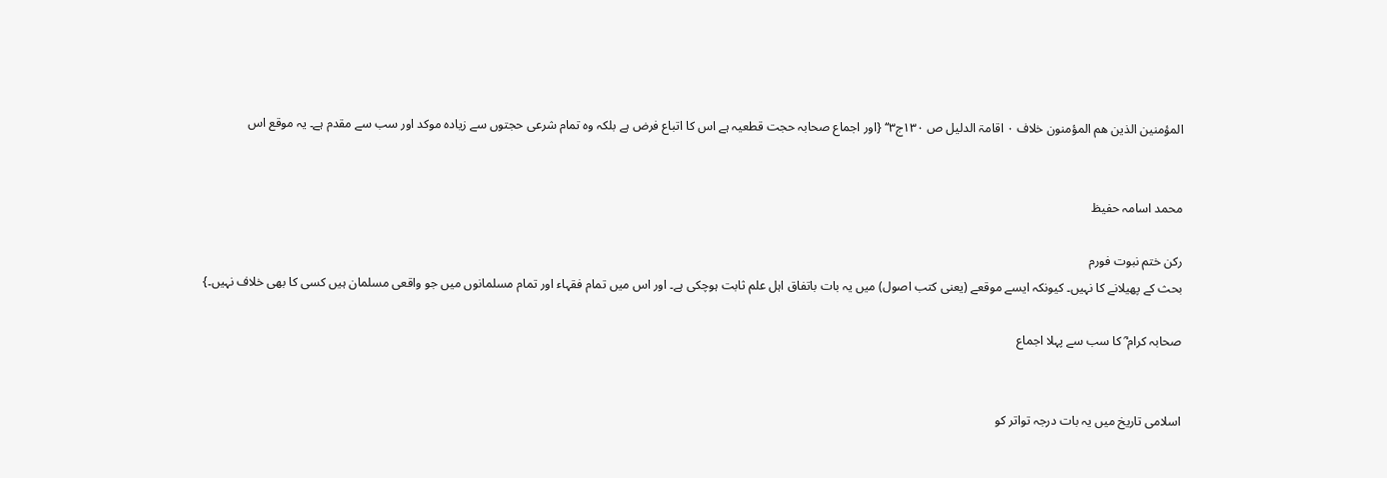المؤمنین الذین ھم المؤمنون خلاف ۰ اقامۃ الدلیل ص ۱۳۰ج۳‘‘ {اور اجماع صحابہ حجت قطعیہ ہے اس کا اتباع فرض ہے بلکہ وہ تمام شرعی حجتوں سے زیادہ موکد اور سب سے مقدم ہے۔ یہ موقع اس


محمد اسامہ حفیظ

رکن ختم نبوت فورم
بحث کے پھیلانے کا نہیں۔ کیونکہ ایسے موقعے (یعنی کتب اصول) میں یہ بات باتفاق اہل علم ثابت ہوچکی ہے۔ اور اس میں تمام فقہاء اور تمام مسلمانوں میں جو واقعی مسلمان ہیں کسی کا بھی خلاف نہیں۔}

صحابہ کرام ؓ کا سب سے پہلا اجماع


اسلامی تاریخ میں یہ بات درجہ تواتر کو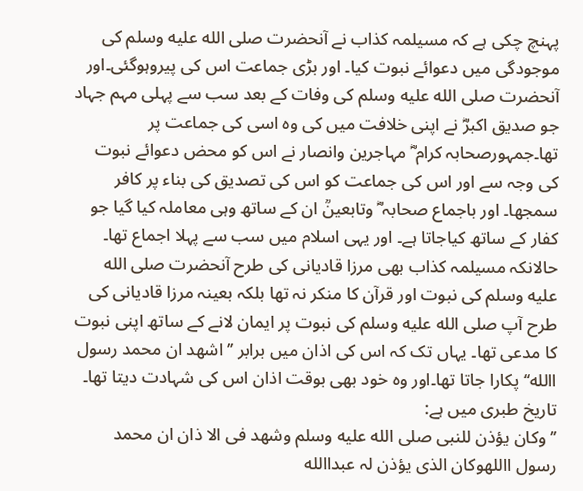پہنچ چکی ہے کہ مسیلمہ کذاب نے آنحضرت صلى الله عليه وسلم کی موجودگی میں دعوائے نبوت کیا۔ اور بڑی جماعت اس کی پیروہوگئی۔اور آنحضرت صلى الله عليه وسلم کی وفات کے بعد سب سے پہلی مہم جہاد جو صدیق اکبرؓ نے اپنی خلافت میں کی وہ اسی کی جماعت پر تھا۔جمہورصحابہ کرام ؓ مہاجرین وانصار نے اس کو محض دعوائے نبوت کی وجہ سے اور اس کی جماعت کو اس کی تصدیق کی بناء پر کافر سمجھا۔ اور باجماع صحابہ ؓ وتابعینؒ ان کے ساتھ وہی معاملہ کیا گیا جو کفار کے ساتھ کیاجاتا ہے۔ اور یہی اسلام میں سب سے پہلا اجماع تھا۔ حالانکہ مسیلمہ کذاب بھی مرزا قادیانی کی طرح آنحضرت صلى الله عليه وسلم کی نبوت اور قرآن کا منکر نہ تھا بلکہ بعینہ مرزا قادیانی کی طرح آپ صلى الله عليه وسلم کی نبوت پر ایمان لانے کے ساتھ اپنی نبوت کا مدعی تھا۔ یہاں تک کہ اس کی اذان میں برابر ’’ اشھد ان محمد رسول االله‘‘ پکارا جاتا تھا۔اور وہ خود بھی بوقت اذان اس کی شہادت دیتا تھا۔ تاریخ طبری میں ہے:
’’ وکان یؤذن للنبی صلى الله عليه وسلم وشھد فی الا ذان ان محمد رسول االلهوکان الذی یؤذن لہ عبداالله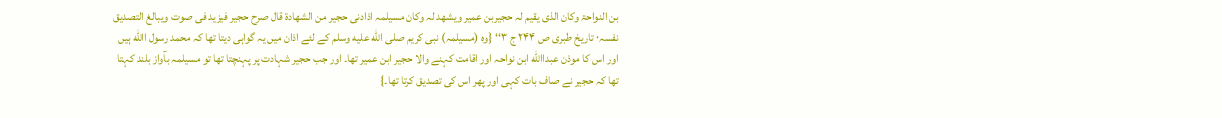بن النواحۃ وکان الذی یقیم لہ حجیربن عمیر ویشھد لہ وکان مسیلمہ اذادنی حجیر من الشھادۃ قال صرح حجیر فیزید فی صوت ویبالغ التصدیق نفسہ۰ تاریخ طبری ص ۲۴۴ ج ۳‘‘ {وہ (مسیلمہ) نبی کریم صلى الله عليه وسلم کے لئے اذان میں یہ گواہی دیتا تھا کہ محمد رسول االله ہیں اور اس کا موذن عبداالله ابن نواحہ اور اقامت کہنے والا حجیر ابن عمیر تھا۔ اور جب حجیر شہادت پر پہنچتا تھا تو مسیلمہ بآواز بلند کہتا تھا کہ حجیر نے صاف بات کہی اور پھر اس کی تصدیق کرتا تھا۔}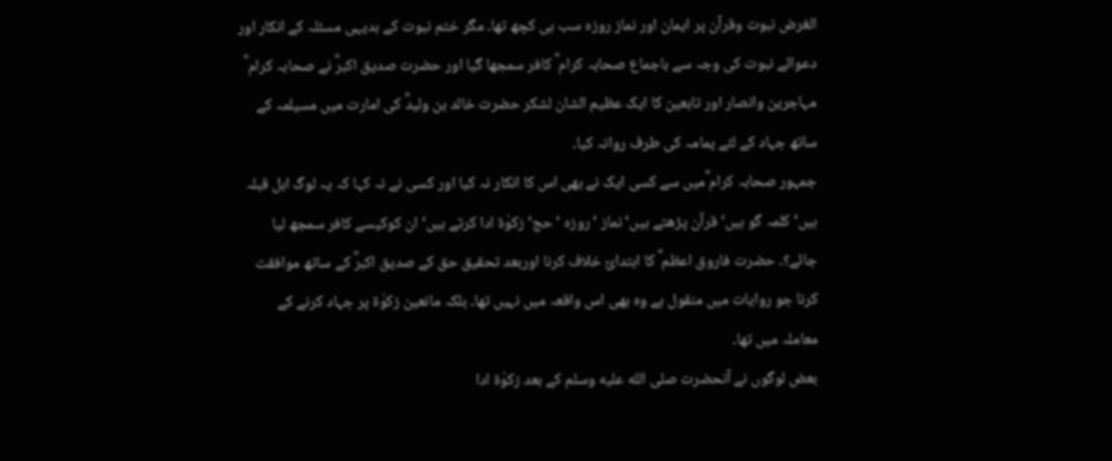الغرض نبوت وقرآن پر ایمان اور نماز روزہ سب ہی کچھ تھا۔ مگر ختم نبوت کے بدیہی مسئلہ کے انکار اور دعوائے نبوت کی وجہ سے باجماع صحابہ کرام ؓ کافر سمجھا گیا اور حضرت صدیق اکبرؓ نے صحابہ کرام ؓ مہاجرین وانصار اور تابعین کا ایک عظیم الشان لشکر حضرت خالد بن ولیدؓ کی امارت میں مسیلمہ کے ساتھ جہاد کے لئے یمامہ کی طرف روانہ کیا۔
جمہور صحابہ کرام ؓمیں سے کسی ایک نے بھی اس کا انکار نہ کیا اور کسی نے نہ کہا کہ یہ لوگ اہل قبلہ ہیں‘ کلمہ گو ہیں‘ قرآن پڑھتے ہیں‘ نماز ‘روزہ ‘ حج‘ زکوٰۃ ادا کرتے ہیں‘ ان کوکیسے کافر سمجھ لیا جائے؟۔ حضرت فاروق اعظم ؓ کا ابتدائ خلاف کرنا اوربعد تحقیق حق کے صدیق اکبرؓ کے ساتھ موافقت کرنا جو روایات میں منقول ہے وہ بھی اس واقعہ میں نہیں تھا۔ بلکہ مانعین زکوٰۃ پر جہاد کرنے کے معاملہ میں تھا۔
بعض لوگوں نے آنحضرت صلى الله عليه وسلم کے بعد زکوٰۃ ادا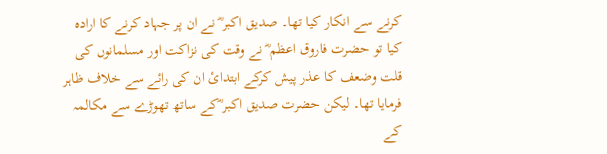کرنے سے انکار کیا تھا۔ صدیق اکبر ؓ نے ان پر جہاد کرنے کا ارادہ کیا تو حضرت فاروق اعظم ؓ نے وقت کی نزاکت اور مسلمانوں کی قلت وضعف کا عذر پیش کرکے ابتدائ ان کی رائے سے خلاف ظاہر فرمایا تھا۔ لیکن حضرت صدیق اکبر ؓکے ساتھ تھوڑے سے مکالمہ کے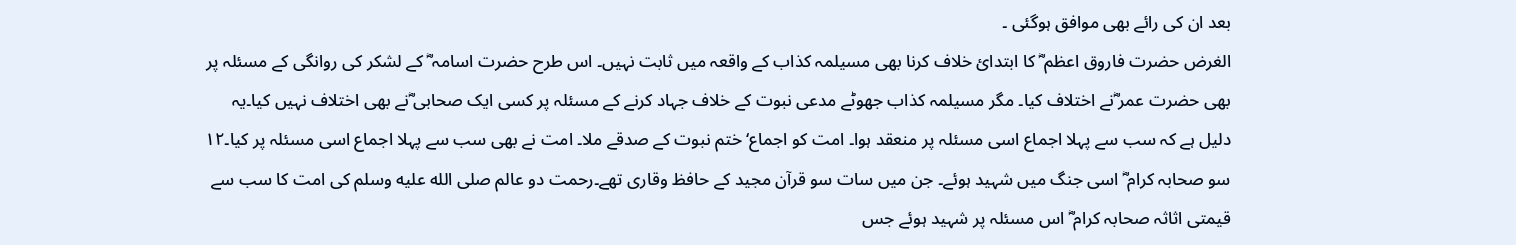بعد ان کی رائے بھی موافق ہوگئی ۔
الغرض حضرت فاروق اعظم ؓ کا ابتدائ خلاف کرنا بھی مسیلمہ کذاب کے واقعہ میں ثابت نہیں۔ اس طرح حضرت اسامہ ؓ کے لشکر کی روانگی کے مسئلہ پر بھی حضرت عمر ؓنے اختلاف کیا۔ مگر مسیلمہ کذاب جھوٹے مدعی نبوت کے خلاف جہاد کرنے کے مسئلہ پر کسی ایک صحابی ؓنے بھی اختلاف نہیں کیا۔یہ دلیل ہے کہ سب سے پہلا اجماع اسی مسئلہ پر منعقد ہوا۔ امت کو اجماع‘ ختم نبوت کے صدقے ملا۔ امت نے بھی سب سے پہلا اجماع اسی مسئلہ پر کیا۔۱۲ سو صحابہ کرام ؓ اسی جنگ میں شہید ہوئے۔ جن میں سات سو قرآن مجید کے حافظ وقاری تھے۔رحمت دو عالم صلى الله عليه وسلم کی امت کا سب سے قیمتی اثاثہ صحابہ کرام ؓ اس مسئلہ پر شہید ہوئے جس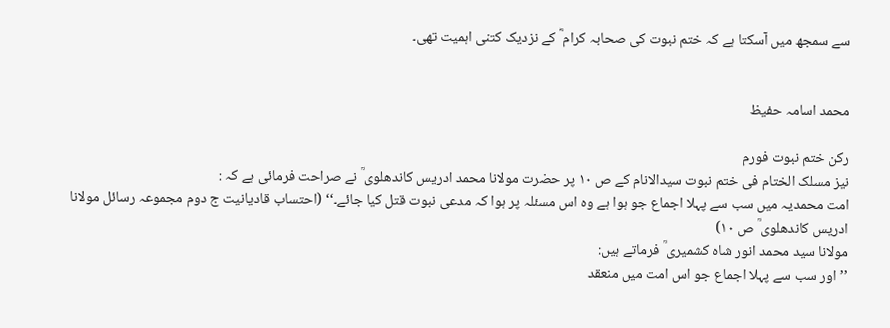سے سمجھ میں آسکتا ہے کہ ختم نبوت کی صحابہ کرام ؓ کے نزدیک کتنی اہمیت تھی۔


محمد اسامہ حفیظ

رکن ختم نبوت فورم
نیز مسلک الختام فی ختم نبوت سیدالانام کے ص ۱۰ پر حضرت مولانا محمد ادریس کاندھلوی ؒ نے صراحت فرمائی ہے کہ :
امت محمدیہ میں سب سے پہلا اجماع جو ہوا ہے وہ اس مسئلہ پر ہوا کہ مدعی نبوت قتل کیا جائے۔‘‘ (احتساب قادیانیت ج دوم مجموعہ رسائل مولانا ادریس کاندھلوی ؒ ص ۱۰)
مولانا سید محمد انور شاہ کشمیری ؒ فرماتے ہیں:
’’ اور سب سے پہلا اجماع جو اس امت میں منعقد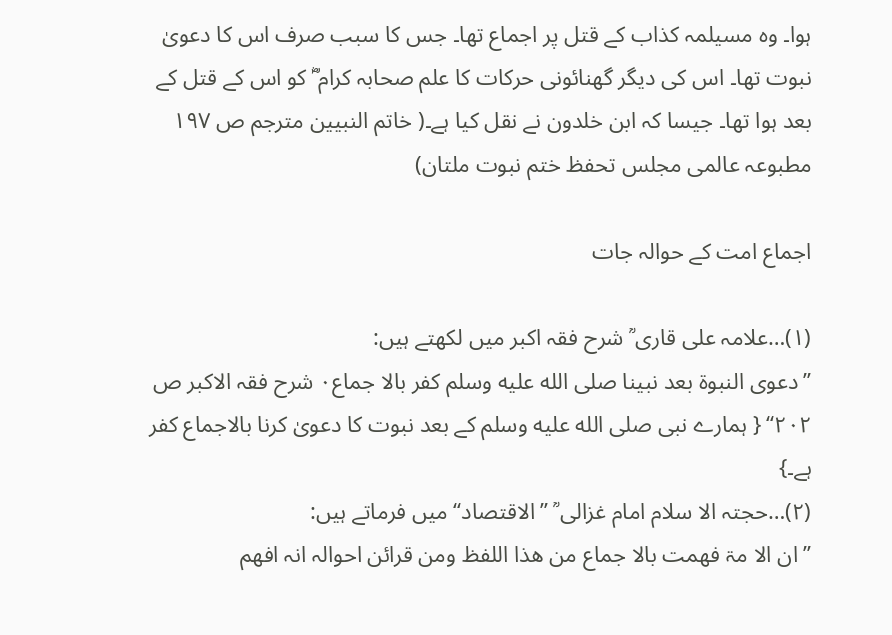ہوا۔ وہ مسیلمہ کذاب کے قتل پر اجماع تھا۔ جس کا سبب صرف اس کا دعویٰ نبوت تھا۔ اس کی دیگر گھنائونی حرکات کا علم صحابہ کرام ؓ کو اس کے قتل کے بعد ہوا تھا۔ جیسا کہ ابن خلدون نے نقل کیا ہے۔( خاتم النبیین مترجم ص ۱۹۷ مطبوعہ عالمی مجلس تحفظ ختم نبوت ملتان)

اجماع امت کے حوالہ جات

(۱)…علامہ علی قاری ؒ شرح فقہ اکبر میں لکھتے ہیں:
’’دعوی النبوۃ بعد نبینا صلى الله عليه وسلم کفر بالا جماع۰ شرح فقہ الاکبر ص ۲۰۲‘‘ { ہمارے نبی صلى الله عليه وسلم کے بعد نبوت کا دعویٰ کرنا بالاجماع کفر ہے۔}
(۲)…حجتہ الا سلام امام غزالی ؒ ’’الاقتصاد‘‘ میں فرماتے ہیں:
’’ ان الا مۃ فھمت بالا جماع من ھذا اللفظ ومن قرائن احوالہ انہ افھم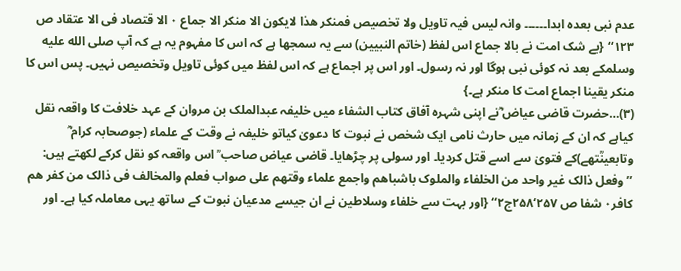عدم نبی بعدہ ابدا۔۔۔۔۔۔ وانہ لیس فیہ تاویل ولا تخصیص فمنکر ھذا لایکون الا منکر الا جماع ۰ الا قتصاد فی الا عتقاد ص ۱۲۳‘‘ {بے شک امت نے بالا جماع اس لفظ (خاتم النبیین) سے یہ سمجھا ہے کہ اس کا مفہوم یہ ہے کہ آپ صلى الله عليه وسلمکے بعد نہ کوئی نبی ہوگا اور نہ رسول۔ اور اس پر اجماع ہے کہ اس لفظ میں کوئی تاویل وتخصیص نہیں۔ پس اس کا منکر یقینا اجماع امت کا منکر ہے۔}
(۳)…حضرت قاضی عیاض ؓنے اپنی شہرہ آفاق کتاب الشفاء میں خلیفہ عبدالملک بن مروان کے عہد خلافت کا واقعہ نقل کیاہے کہ ان کے زمانہ میں حارث نامی ایک شخص نے نبوت کا دعویٰ کیاتو خلیفہ نے وقت کے علماء (جوصحابہ کرام ؓ وتابعینؒتھے)کے فتویٰ سے اسے قتل کردیا۔ اور سولی پر چڑھایا۔ قاضی عیاض صاحب ؒ اس واقعہ کو نقل کرکے لکھتے ہیں:
’’ وفعل ذالک غیر واحد من الخلفاء والملوک باشباھم واجمع علماء وقتھم علی صواب فعلم والمخالف فی ذالک من کفر ھم کافر۰ شفا ص ۲۵۷‘۲۵۸ج۲‘‘ {اور بہت سے خلفاء وسلاطین نے ان جیسے مدعیان نبوت کے ساتھ یہی معاملہ کیا ہے۔ اور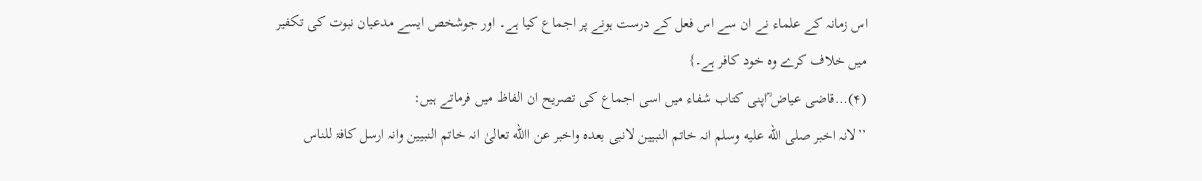اس زمانہ کے علماء نے ان سے اس فعل کے درست ہونے پر اجماع کیا ہے۔ اور جوشخص ایسے مدعیان نبوت کی تکفیر میں خلاف کرے وہ خود کافر ہے۔}
(۴)…قاضی عیاض ؒاپنی کتاب شفاء میں اسی اجماع کی تصریح ان الفاظ میں فرماتے ہیں:
’’لانہ اخبر صلى الله عليه وسلم انہ خاتم النبیین لانبی بعدہ واخبر عن االله تعالیٰ انہ خاتم النبیین وانہ ارسل کافۃ للناس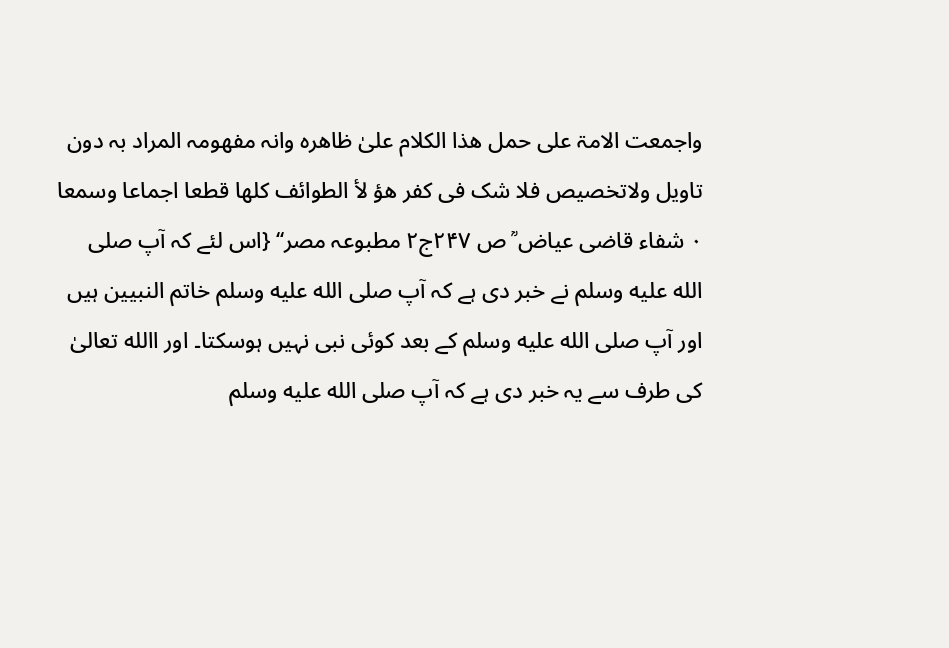واجمعت الامۃ علی حمل ھذا الکلام علیٰ ظاھرہ وانہ مفھومہ المراد بہ دون تاویل ولاتخصیص فلا شک فی کفر ھؤ لأ الطوائف کلھا قطعا اجماعا وسمعا ۰ شفاء قاضی عیاض ؒ ص ۲۴۷ج۲ مطبوعہ مصر‘‘ {اس لئے کہ آپ صلى الله عليه وسلم نے خبر دی ہے کہ آپ صلى الله عليه وسلم خاتم النبیین ہیں اور آپ صلى الله عليه وسلم کے بعد کوئی نبی نہیں ہوسکتا۔ اور االله تعالیٰ کی طرف سے یہ خبر دی ہے کہ آپ صلى الله عليه وسلم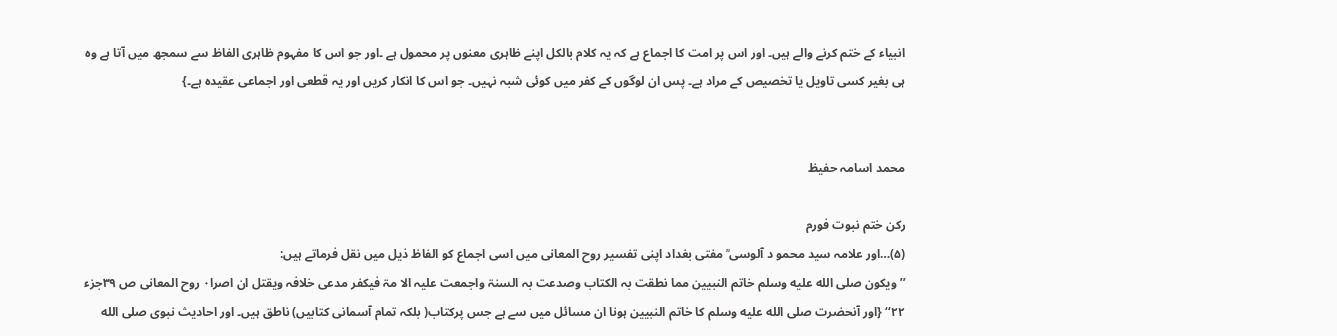انبیاء کے ختم کرنے والے ہیں۔ اور اس پر امت کا اجماع ہے کہ یہ کلام بالکل اپنے ظاہری معنوں پر محمول ہے ۔اور جو اس کا مفہوم ظاہری الفاظ سے سمجھ میں آتا ہے وہ ہی بغیر کسی تاویل یا تخصیص کے مراد ہے۔ پس ان لوگوں کے کفر میں کوئی شبہ نہیں۔ جو اس کا انکار کریں اور یہ قطعی اور اجماعی عقیدہ ہے۔}


محمد اسامہ حفیظ

رکن ختم نبوت فورم
(۵)…اور علامہ سید محمو د آلوسی ؒ مفتی بغداد اپنی تفسیر روح المعانی میں اسی اجماع کو الفاظ ذیل میں نقل فرماتے ہیں:
’’ ویکون صلى الله عليه وسلم خاتم النبیین مما نطقت بہ الکتاب وصدعت بہ السنۃ واجمعت علیہ الا مۃ فیکفر مدعی خلافہ ویقتل ان اصرا۰ روح المعانی ص ۳۹جزء ۲۲‘‘ {اور آنحضرت صلى الله عليه وسلم کا خاتم النبیین ہونا ان مسائل میں سے ہے جس پرکتاب( بلکہ تمام آسمانی کتابیں) ناطق ہیں۔ اور احادیث نبوی صلى الله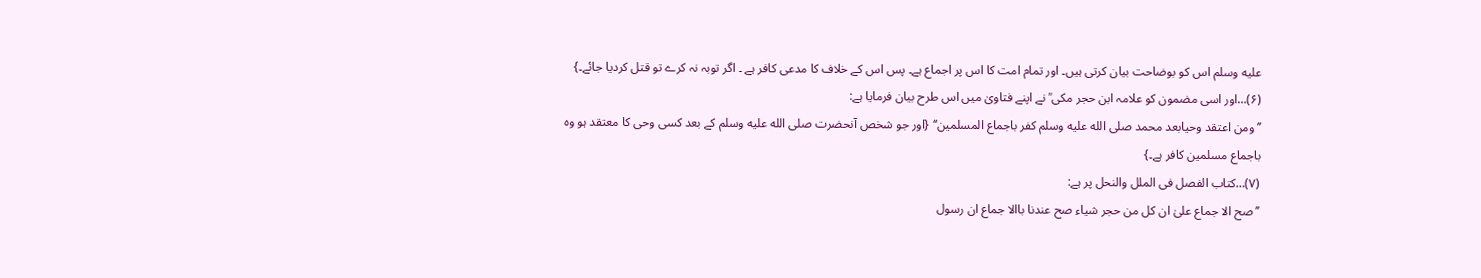عليه وسلم اس کو بوضاحت بیان کرتی ہیں۔ اور تمام امت کا اس پر اجماع ہے۔ پس اس کے خلاف کا مدعی کافر ہے ۔ اگر توبہ نہ کرے تو قتل کردیا جائے۔}
(۶)…اور اسی مضمون کو علامہ ابن حجر مکی ؒ نے اپنے فتاویٰ میں اس طرح بیان فرمایا ہے:
’’ومن اعتقد وحیابعد محمد صلى الله عليه وسلم کفر باجماع المسلمین‘‘ {اور جو شخص آنحضرت صلى الله عليه وسلم کے بعد کسی وحی کا معتقد ہو وہ باجماع مسلمین کافر ہے۔}
(۷)…کتاب الفصل فی الملل والنحل پر ہے:
’’ صح الا جماع علیٰ ان کل من حجر شیاء صح عندنا باالا جماع ان رسول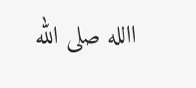االله صلى الله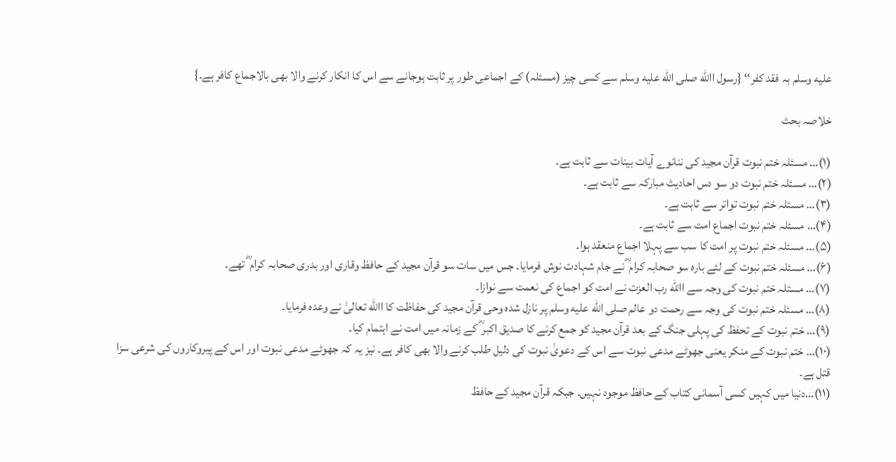عليه وسلم بہ فقد کفر‘‘ {رسول االله صلى الله عليه وسلم سے کسی چیز (مسئلہ) کے اجماعی طور پر ثابت ہوجانے سے اس کا انکار کرنے والا بھی بالاجماع کافر ہے۔}

خلاصہ بحث

(۱)… مسئلہ ختم نبوت قرآن مجید کی ننانوے آیات بینات سے ثابت ہے۔
(۲)… مسئلہ ختم نبوت دو سو دس احادیث مبارکہ سے ثابت ہے۔
(۳)… مسئلہ ختم نبوت تواتر سے ثابت ہے۔
(۴)… مسئلہ ختم نبوت اجماع امت سے ثابت ہے۔
(۵)… مسئلہ ختم نبوت پر امت کا سب سے پہلا اجماع منعقد ہوا۔
(۶)… مسئلہ ختم نبوت کے لئے بارہ سو صحابہ کرام ؓ نے جام شہادت نوش فرمایا۔ جس میں سات سو قرآن مجید کے حافظ وقاری اور بدری صحابہ کرام ؓ تھے۔
(۷)… مسئلہ ختم نبوت کی وجہ سے االله رب العزت نے امت کو اجماع کی نعمت سے نوازا۔
(۸)… مسئلہ ختم نبوت کی وجہ سے رحمت دو عالم صلى الله عليه وسلم پر نازل شدہ وحی قرآن مجید کی حفاظت کا االله تعالیٰ نے وعدہ فرمایا۔
(۹)… ختم نبوت کے تحفظ کی پہلی جنگ کے بعد قرآن مجید کو جمع کرنے کا صدیق اکبر ؓ کے زمانہ میں امت نے اہتمام کیا۔
(۱۰)… ختم نبوت کے منکر یعنی جھوٹے مدعی نبوت سے اس کے دعویٰ نبوت کی دلیل طلب کرنے والا بھی کافر ہے۔ نیز یہ کہ جھوٹے مدعی نبوت اور اس کے پیروکاروں کی شرعی سزا قتل ہے۔
(۱۱)…دنیا میں کہیں کسی آسمانی کتاب کے حافظ موجود نہیں۔ جبکہ قرآن مجید کے حافظ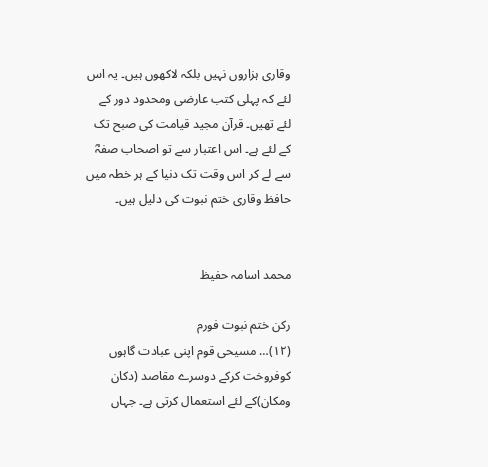وقاری ہزاروں نہیں بلکہ لاکھوں ہیں۔ یہ اس لئے کہ پہلی کتب عارضی ومحدود دور کے لئے تھیں۔ قرآن مجید قیامت کی صبح تک کے لئے ہے۔ اس اعتبار سے تو اصحاب صفہؓ سے لے کر اس وقت تک دنیا کے ہر خطہ میں حافظ وقاری ختم نبوت کی دلیل ہیں۔


محمد اسامہ حفیظ

رکن ختم نبوت فورم
(۱۲)… مسیحی قوم اپنی عبادت گاہوں کوفروخت کرکے دوسرے مقاصد (دکان ومکان)کے لئے استعمال کرتی ہے۔ جہاں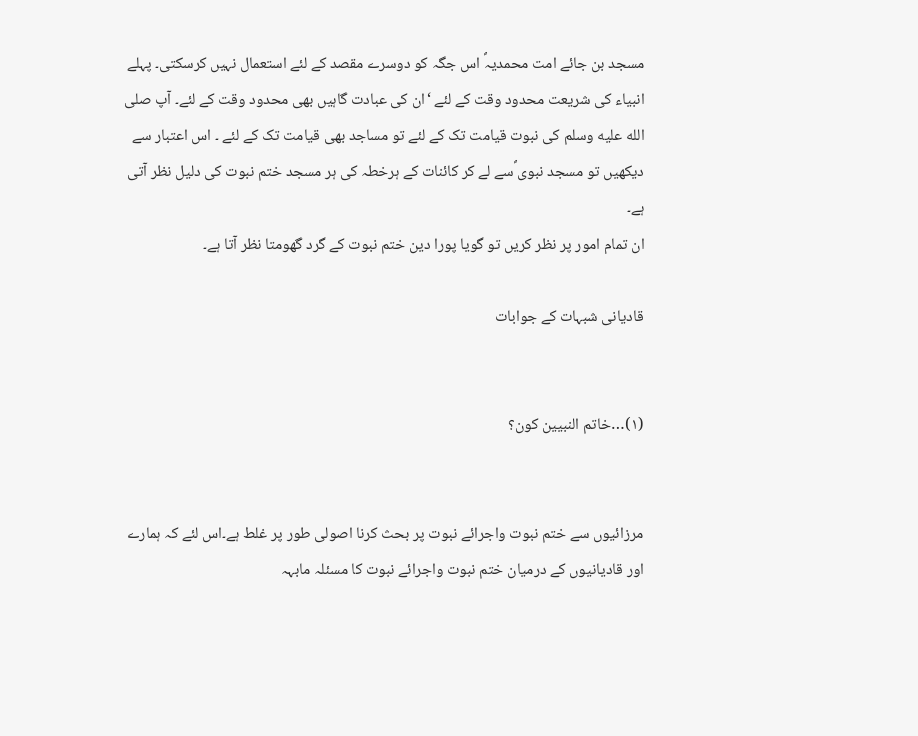مسجد بن جائے امت محمدیہؐ اس جگہ کو دوسرے مقصد کے لئے استعمال نہیں کرسکتی۔ پہلے انبیاء کی شریعت محدود وقت کے لئے ‘ان کی عبادت گاہیں بھی محدود وقت کے لئے۔ آپ صلى الله عليه وسلم کی نبوت قیامت تک کے لئے تو مساجد بھی قیامت تک کے لئے ۔ اس اعتبار سے دیکھیں تو مسجد نبوی ؐسے لے کر کائنات کے ہرخطہ کی ہر مسجد ختم نبوت کی دلیل نظر آتی ہے۔
ان تمام امور پر نظر کریں تو گویا پورا دین ختم نبوت کے گرد گھومتا نظر آتا ہے۔

قادیانی شبہات کے جوابات


(۱)…خاتم النبیین کون؟


مرزائیوں سے ختم نبوت واجرائے نبوت پر بحث کرنا اصولی طور پر غلط ہے۔اس لئے کہ ہمارے اور قادیانیوں کے درمیان ختم نبوت واجرائے نبوت کا مسئلہ مابہہ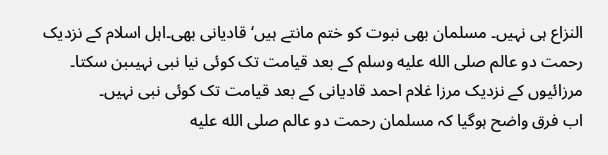النزاع ہی نہیں۔ مسلمان بھی نبوت کو ختم مانتے ہیں‘ قادیانی بھی۔اہل اسلام کے نزدیک رحمت دو عالم صلى الله عليه وسلم کے بعد قیامت تک کوئی نیا نبی نہیںبن سکتا۔ مرزائیوں کے نزدیک مرزا غلام احمد قادیانی کے بعد قیامت تک کوئی نبی نہیں۔
اب فرق واضح ہوگیا کہ مسلمان رحمت دو عالم صلى الله عليه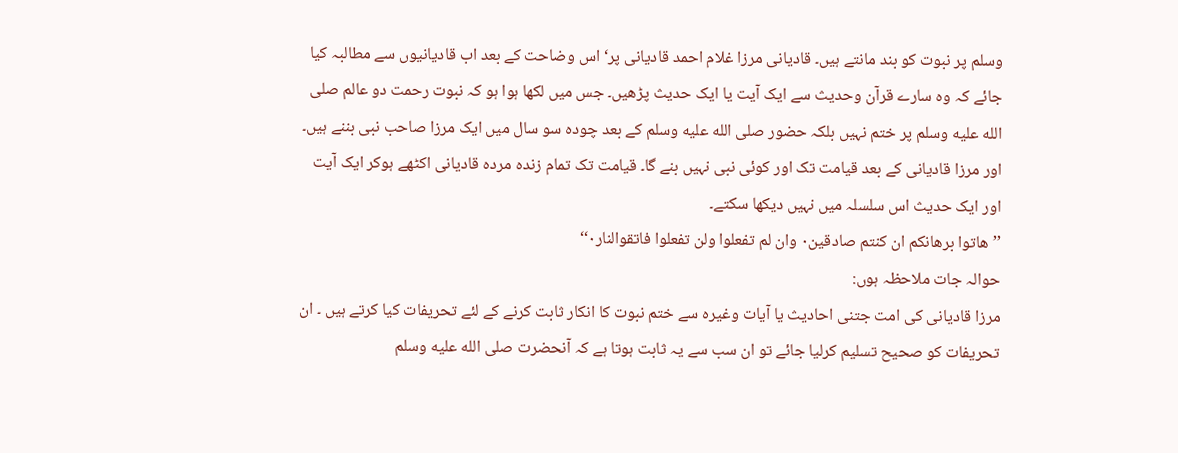وسلم پر نبوت کو بند مانتے ہیں۔ قادیانی مرزا غلام احمد قادیانی پر‘ اس وضاحت کے بعد اب قادیانیوں سے مطالبہ کیا جائے کہ وہ سارے قرآن وحدیث سے ایک آیت یا ایک حدیث پڑھیں۔ جس میں لکھا ہوا ہو کہ نبوت رحمت دو عالم صلى الله عليه وسلم پر ختم نہیں بلکہ حضور صلى الله عليه وسلم کے بعد چودہ سو سال میں ایک مرزا صاحب نبی بننے ہیں۔ اور مرزا قادیانی کے بعد قیامت تک اور کوئی نبی نہیں بنے گا۔ قیامت تک تمام زندہ مردہ قادیانی اکٹھے ہوکر ایک آیت اور ایک حدیث اس سلسلہ میں نہیں دیکھا سکتے۔
’’ ھاتوا برھانکم ان کنتم صادقین۰ وان لم تفعلوا ولن تفعلوا فاتقوالنار۰‘‘
حوالہ جات ملاحظہ ہوں:
مرزا قادیانی کی امت جتنی احادیث یا آیات وغیرہ سے ختم نبوت کا انکار ثابت کرنے کے لئے تحریفات کیا کرتے ہیں ۔ ان تحریفات کو صحیح تسلیم کرلیا جائے تو ان سب سے یہ ثابت ہوتا ہے کہ آنحضرت صلى الله عليه وسلم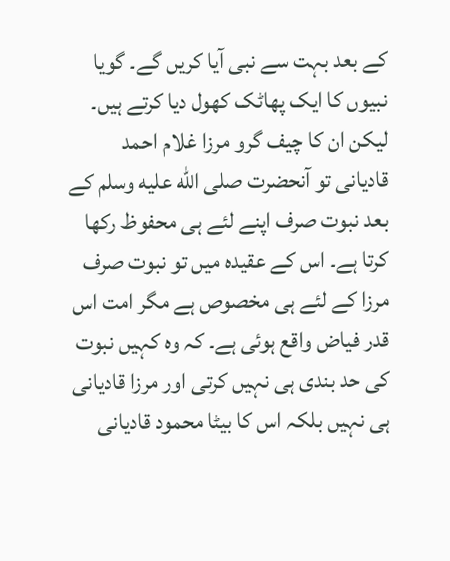کے بعد بہت سے نبی آیا کریں گے۔ گویا نبیوں کا ایک پھاٹک کھول دیا کرتے ہیں۔ لیکن ان کا چیف گرو مرزا غلام احمد قادیانی تو آنحضرت صلى الله عليه وسلم کے بعد نبوت صرف اپنے لئے ہی محفوظ رکھا کرتا ہے۔ اس کے عقیدہ میں تو نبوت صرف مرزا کے لئے ہی مخصوص ہے مگر امت اس قدر فیاض واقع ہوئی ہے۔ کہ وہ کہیں نبوت کی حد بندی ہی نہیں کرتی اور مرزا قادیانی ہی نہیں بلکہ اس کا بیٹا محمود قادیانی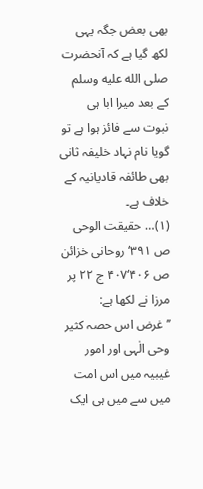بھی بعض جگہ یہی لکھ گیا ہے کہ آنحضرت صلى الله عليه وسلم کے بعد میرا ابا ہی نبوت سے فائز ہوا ہے تو گویا نام نہاد خلیفہ ثانی بھی طائفہ قادیانیہ کے خلاف ہے۔
(۱)… حقیقت الوحی ص ۳۹۱‘ روحانی خزائن ص ۴۰۶‘۴۰۷ ج ۲۲ پر مرزا نے لکھا ہے:
’’ غرض اس حصہ کثیر وحی الٰہی اور امور غیبیہ میں اس امت میں سے میں ہی ایک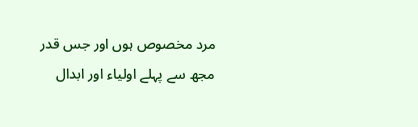مرد مخصوص ہوں اور جس قدر مجھ سے پہلے اولیاء اور ابدال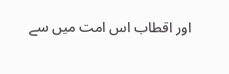اور اقطاب اس امت میں سے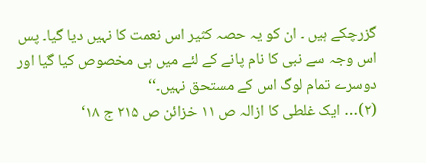گزرچکے ہیں ۔ ان کو یہ حصہ کثیر اس نعمت کا نہیں دیا گیا۔ پس اس وجہ سے نبی کا نام پانے کے لئے میں ہی مخصوص کیا گیا اور دوسرے تمام لوگ اس کے مستحق نہیں۔‘‘
(۲)… ایک غلطی کا ازالہ ص ۱۱ خزائن ص ۲۱۵ ج ۱۸‘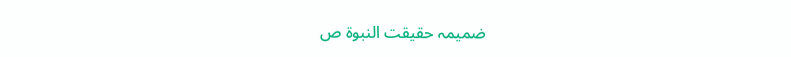ضمیمہ حقیقت النبوۃ ص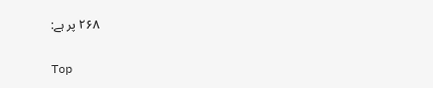۲۶۸ پر ہے:

Top